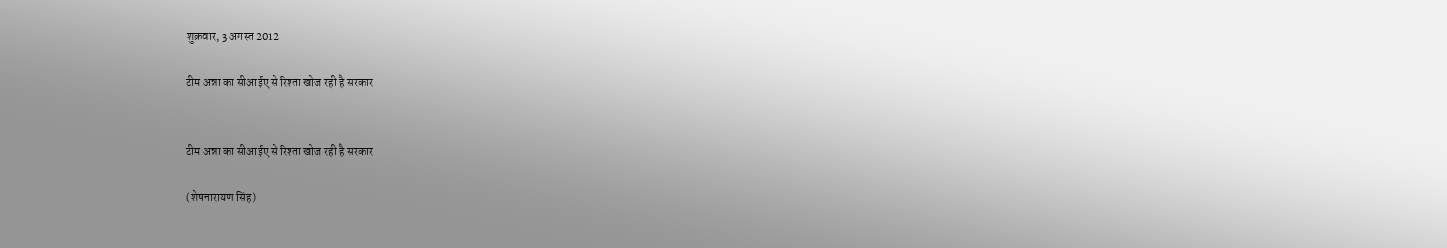शुक्रवार, 3 अगस्त 2012

टीम अन्ना का सीआईए से रिश्ता खोज रही है सरकार


टीम अन्ना का सीआईए से रिश्ता खोज रही है सरकार

(शेषनारायण सिंह)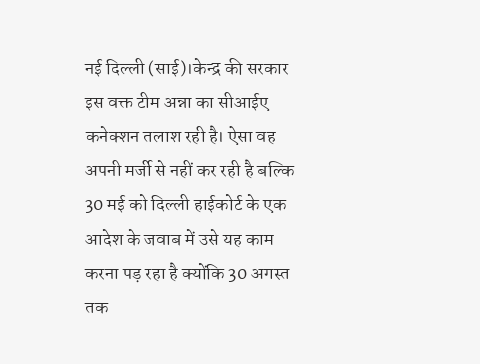नई दिल्ली (साई)।केन्द्र की सरकार इस वक्त टीम अन्ना का सीआईए कनेक्शन तलाश रही है। ऐसा वह अपनी मर्जी से नहीं कर रही है बल्कि 30 मई को दिल्ली हाईकोर्ट के एक आदेश के जवाब में उसे यह काम करना पड़ रहा है क्योंकि 30 अगस्त तक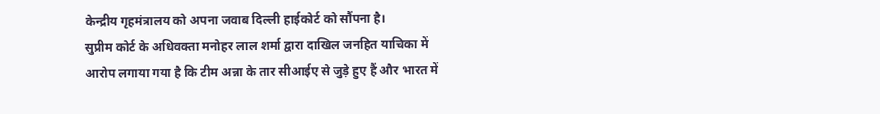केन्द्रीय गृहमंत्रालय को अपना जवाब दिल्ली हाईकोर्ट को सौंपना है।
सुप्रीम कोर्ट के अधिवक्ता मनोहर लाल शर्मा द्वारा दाखिल जनहित याचिका में आरोप लगाया गया है कि टीम अन्ना के तार सीआईए से जुड़े हुए हैं और भारत में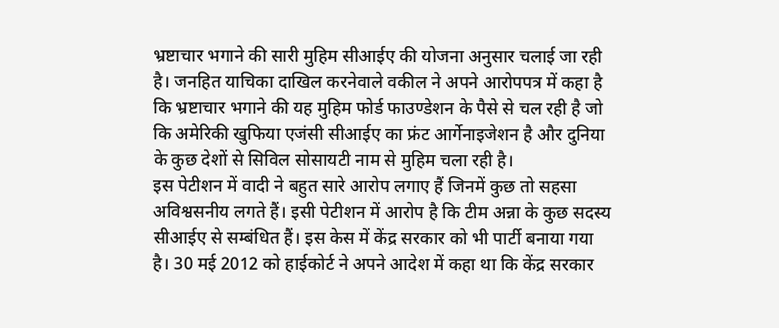भ्रष्टाचार भगाने की सारी मुहिम सीआईए की योजना अनुसार चलाई जा रही है। जनहित याचिका दाखिल करनेवाले वकील ने अपने आरोपपत्र में कहा है कि भ्रष्टाचार भगाने की यह मुहिम फोर्ड फाउण्डेशन के पैसे से चल रही है जो कि अमेरिकी खुफिया एजंसी सीआईए का फ्रंट आर्गेनाइजेशन है और दुनिया के कुछ देशों से सिविल सोसायटी नाम से मुहिम चला रही है।
इस पेटीशन में वादी ने बहुत सारे आरोप लगाए हैं जिनमें कुछ तो सहसा अविश्वसनीय लगते हैं। इसी पेटीशन में आरोप है कि टीम अन्ना के कुछ सदस्य सीआईए से सम्बंधित हैं। इस केस में केंद्र सरकार को भी पार्टी बनाया गया है। 30 मई 2012 को हाईकोर्ट ने अपने आदेश में कहा था कि केंद्र सरकार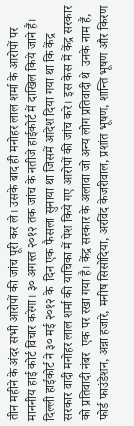तीन महीने के अंदर सभी आरोपों की जांच पूरी कर ले। उसके बाद ही मनोहर लाल शर्मा के आरोपों पर माननीय हाई कोर्ट विचार करेगा। ३० अगस्त २०१२ तक जांच के नतीजे हाईकोर्ट में दाखिल किये जाने हैं।
दिल्ली हाईकोर्ट ने ३० मई २०१२ के  दिन एक फैसला सुनाया था जिसमें आदेश दिया गया था कि केंद्र सरकार वादी मनोहर लाल शर्मा की याचिका में पेश किये गए आरोपों की जांच करे। इस केस में केंद्र सरकार को प्रतिवादी नंबर  एक पर रखा गया है। केंद्र सरकार के अलावा जो अन्य लोग प्रतिवादी थे  उनके नाम हैं, फोर्ड फाउंडेशन, अन्ना हजारे, मनीष सिसोदिया, अरविंद केजरीवाल, प्रशांत भूषण, शान्ति भूषण और किरण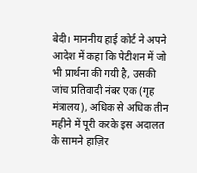बेदी। माननीय हाई कोर्ट ने अपने आदेश में कहा कि पेटीशन में जो भी प्रार्थना की गयी है, उसकी जांच प्रतिवादी नंबर एक (गृह मंत्रालय), अधिक से अधिक तीन महीने में पूरी करके इस अदालत के सामने हाज़िर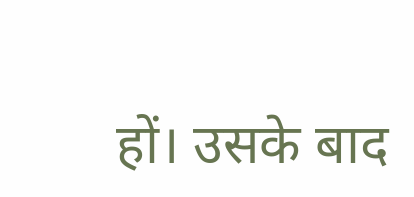हों। उसके बाद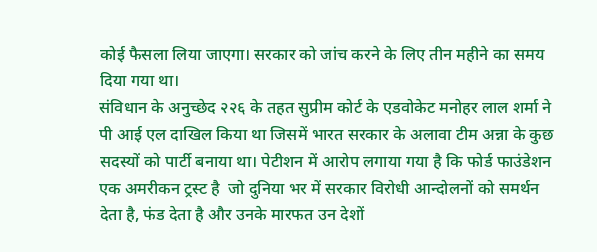कोई फैसला लिया जाएगा। सरकार को जांच करने के लिए तीन महीने का समय दिया गया था।
संविधान के अनुच्छेद २२६ के तहत सुप्रीम कोर्ट के एडवोकेट मनोहर लाल शर्मा ने पी आई एल दाखिल किया था जिसमें भारत सरकार के अलावा टीम अन्ना के कुछ सदस्यों को पार्टी बनाया था। पेटीशन में आरोप लगाया गया है कि फोर्ड फाउंडेशन एक अमरीकन ट्रस्ट है  जो दुनिया भर में सरकार विरोधी आन्दोलनों को समर्थन देता है, फंड देता है और उनके मारफत उन देशों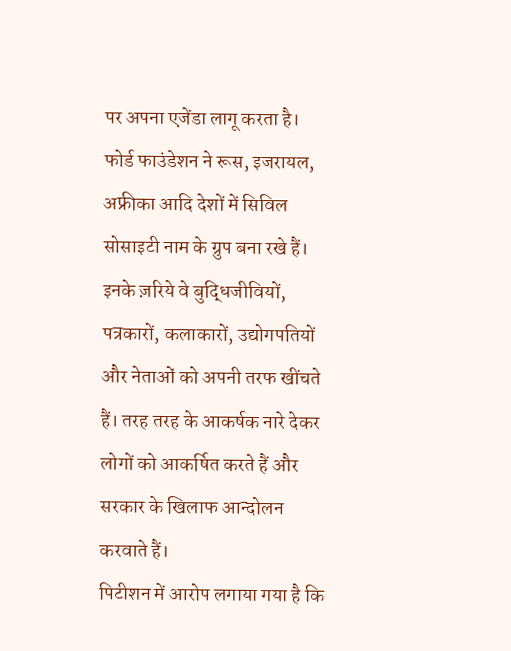पर अपना एजेंडा लागू करता है। फोर्ड फाउंडेशन ने रूस, इजरायल, अफ्रीका आदि देशों में सिविल सोसाइटी नाम के ग्रुप बना रखे हैं। इनके ज़रिये वे बुद्धिजीवियों, पत्रकारों, कलाकारों, उद्योगपतियों और नेताओं को अपनी तरफ खींचते हैं। तरह तरह के आकर्षक नारे देकर लोगों को आकर्षित करते हैं और सरकार के खिलाफ आन्दोलन करवाते हैं।
पिटीशन में आरोप लगाया गया है कि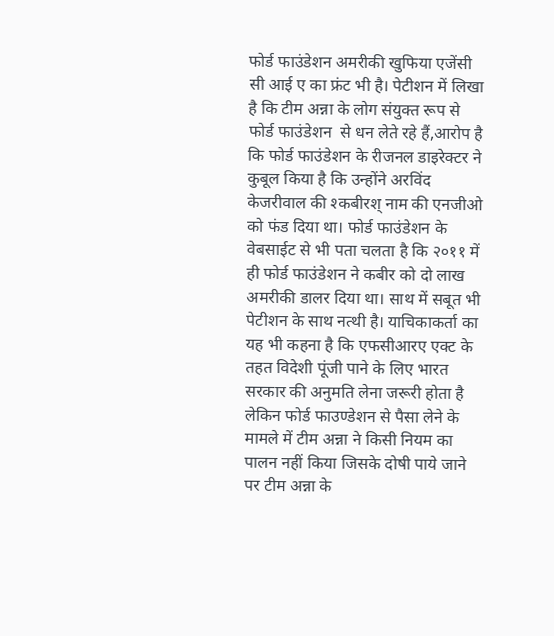फोर्ड फाउंडेशन अमरीकी खुफिया एजेंसी सी आई ए का फ्रंट भी है। पेटीशन में लिखा है कि टीम अन्ना के लोग संयुक्त रूप से फोर्ड फाउंडेशन  से धन लेते रहे हैं,आरोप है कि फोर्ड फाउंडेशन के रीजनल डाइरेक्टर ने कुबूल किया है कि उन्होंने अरविंद केजरीवाल की श्कबीरश् नाम की एनजीओ को फंड दिया था। फोर्ड फाउंडेशन के वेबसाईट से भी पता चलता है कि २०११ में ही फोर्ड फाउंडेशन ने कबीर को दो लाख अमरीकी डालर दिया था। साथ में सबूत भी पेटीशन के साथ नत्थी है। याचिकाकर्ता का यह भी कहना है कि एफसीआरए एक्ट के तहत विदेशी पूंजी पाने के लिए भारत सरकार की अनुमति लेना जरूरी होता है लेकिन फोर्ड फाउण्डेशन से पैसा लेने के मामले में टीम अन्ना ने किसी नियम का पालन नहीं किया जिसके दोषी पाये जाने पर टीम अन्ना के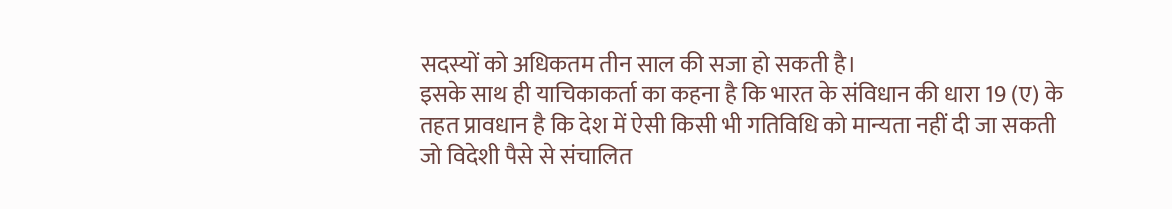सदस्यों को अधिकतम तीन साल की सजा हो सकती है।
इसके साथ ही याचिकाकर्ता का कहना है कि भारत के संविधान की धारा 19 (ए) के तहत प्रावधान है कि देश में ऐसी किसी भी गतिविधि को मान्यता नहीं दी जा सकती जो विदेशी पैसे से संचालित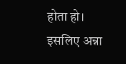होता हो। इसलिए अन्ना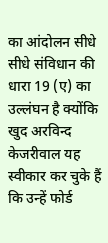का आंदोलन सीधे सीधे संविधान की धारा 19 (ए) का उल्लंघन है क्योंकि खुद अरविन्द केजरीवाल यह स्वीकार कर चुके हैं कि उन्हें फोर्ड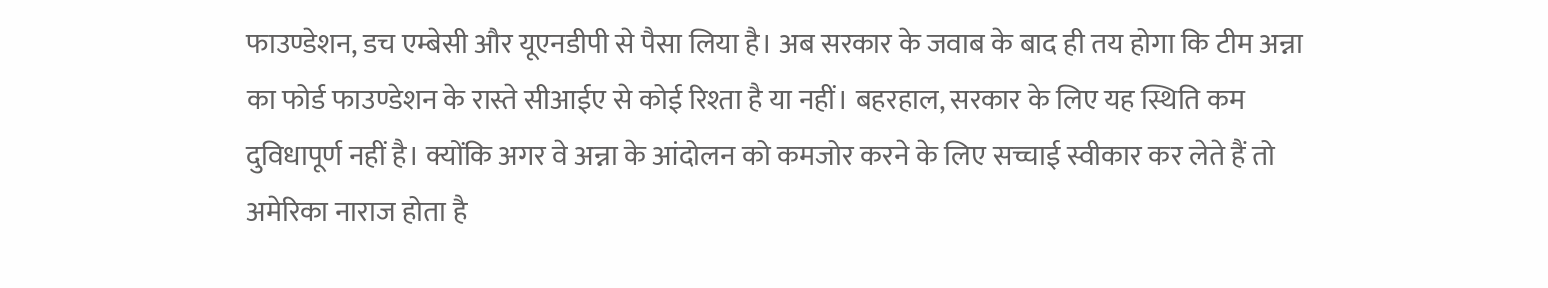फाउण्डेशन, डच एम्बेसी और यूएनडीपी से पैसा लिया है। अब सरकार के जवाब के बाद ही तय होगा कि टीम अन्ना का फोर्ड फाउण्डेशन के रास्ते सीआईए से कोई रिश्ता है या नहीं। बहरहाल, सरकार के लिए यह स्थिति कम दुविधापूर्ण नहीं है। क्योंकि अगर वे अन्ना के आंदोलन को कमजोर करने के लिए सच्चाई स्वीकार कर लेते हैं तो अमेरिका नाराज होता है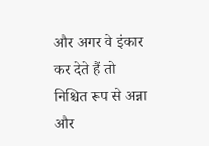और अगर वे इंकार कर देते हैं तो निश्चित रूप से अन्ना और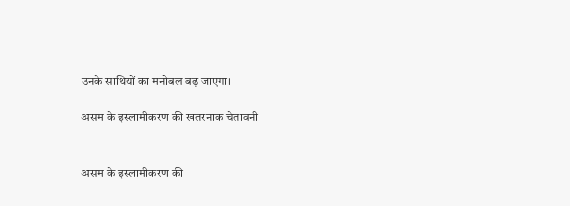उनके साथियों का मनोबल बढ़ जाएगा।

असम के इस्लामीकरण की खतरनाक चेतावनी


असम के इस्लामीकरण की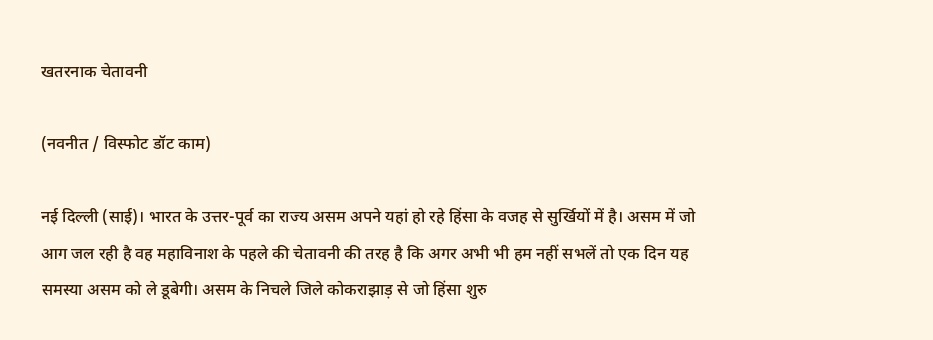खतरनाक चेतावनी

(नवनीत / विस्फोट डॉट काम)

नई दिल्ली (साई)। भारत के उत्तर-पूर्व का राज्य असम अपने यहां हो रहे हिंसा के वजह से सुर्खियों में है। असम में जो आग जल रही है वह महाविनाश के पहले की चेतावनी की तरह है कि अगर अभी भी हम नहीं सभलें तो एक दिन यह समस्या असम को ले डूबेगी। असम के निचले जिले कोकराझाड़ से जो हिंसा शुरु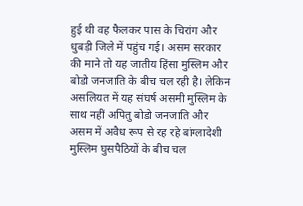हुई थी वह फैलकर पास के चिरांग और धुबड़ी जिले में पहुंच गई। असम सरकार की माने तो यह जातीय हिंसा मुस्लिम और बोडो जनजाति के बीच चल रही है। लेकिन असलियत में यह संघर्ष असमी मुस्लिम के साथ नहीं अपितु बोडो जनजाति और असम में अवैध रूप से रह रहे बांग्लादेशी मुस्लिम घुसपैठियों के बीच चल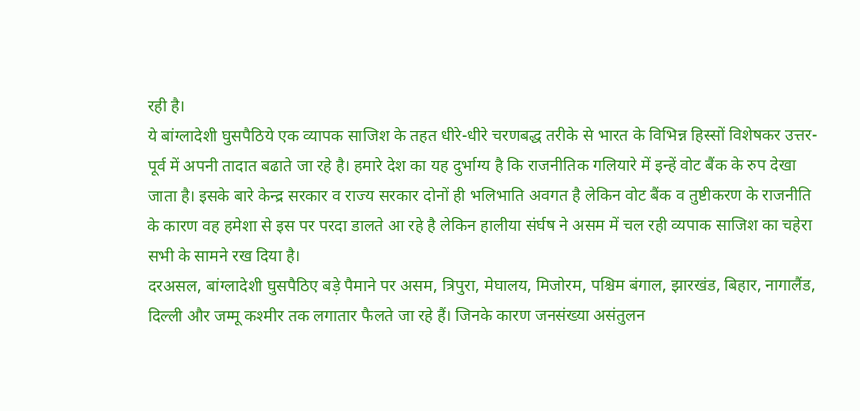रही है।
ये बांग्लादेशी घुसपैठिये एक व्यापक साजिश के तहत धीरे-धीरे चरणबद्ध तरीके से भारत के विभिन्न हिस्सों विशेषकर उत्तर-पूर्व में अपनी तादात बढाते जा रहे है। हमारे देश का यह दुर्भाग्य है कि राजनीतिक गलियारे में इन्हें वोट बैंक के रुप देखा जाता है। इसके बारे केन्द्र सरकार व राज्य सरकार दोनों ही भलिभाति अवगत है लेकिन वोट बैंक व तुष्टीकरण के राजनीति के कारण वह हमेशा से इस पर परदा डालते आ रहे है लेकिन हालीया संर्घष ने असम में चल रही व्यपाक साजिश का चहेरा सभी के सामने रख दिया है।
दरअसल, बांग्लादेशी घुसपैठिए बड़े पैमाने पर असम, त्रिपुरा, मेघालय, मिजोरम, पश्चिम बंगाल, झारखंड, बिहार, नागालैंड, दिल्ली और जम्मू कश्मीर तक लगातार फैलते जा रहे हैं। जिनके कारण जनसंख्या असंतुलन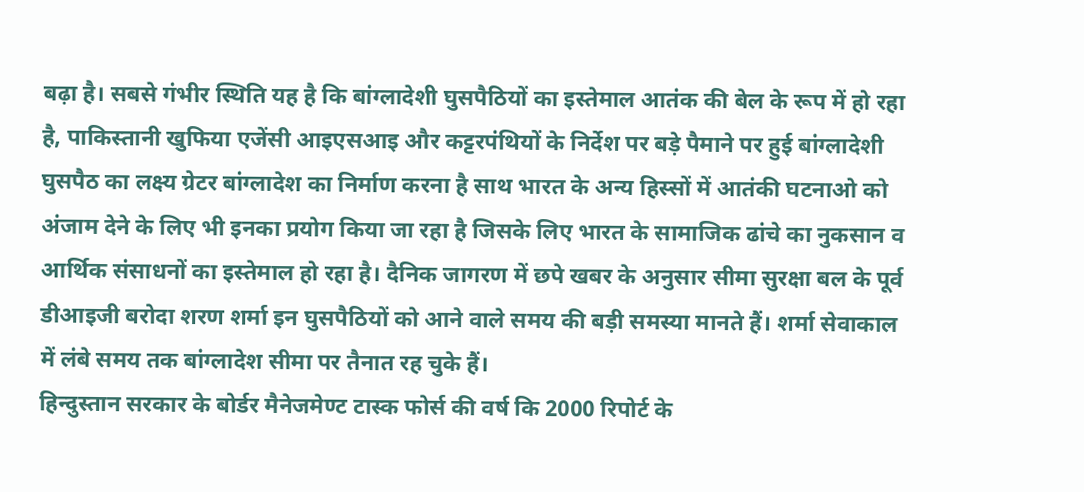बढ़ा है। सबसे गंभीर स्थिति यह है कि बांग्लादेशी घुसपैठियों का इस्तेमाल आतंक की बेल के रूप में हो रहा है, पाकिस्तानी खुफिया एजेंसी आइएसआइ और कट्टरपंथियों के निर्देश पर बड़े पैमाने पर हुई बांग्लादेशी घुसपैठ का लक्ष्य ग्रेटर बांग्लादेश का निर्माण करना है साथ भारत के अन्य हिस्सों में आतंकी घटनाओ को अंजाम देने के लिए भी इनका प्रयोग किया जा रहा है जिसके लिए भारत के सामाजिक ढांचे का नुकसान व आर्थिक संसाधनों का इस्तेमाल हो रहा है। दैनिक जागरण में छपे खबर के अनुसार सीमा सुरक्षा बल के पूर्व डीआइजी बरोदा शरण शर्मा इन घुसपैठियों को आने वाले समय की बड़ी समस्या मानते हैं। शर्मा सेवाकाल में लंबे समय तक बांग्लादेश सीमा पर तैनात रह चुके हैं।
हिन्दुस्तान सरकार के बोर्डर मैनेजमेण्ट टास्क फोर्स की वर्ष कि 2000 रिपोर्ट के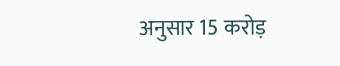अनुसार 15 करोड़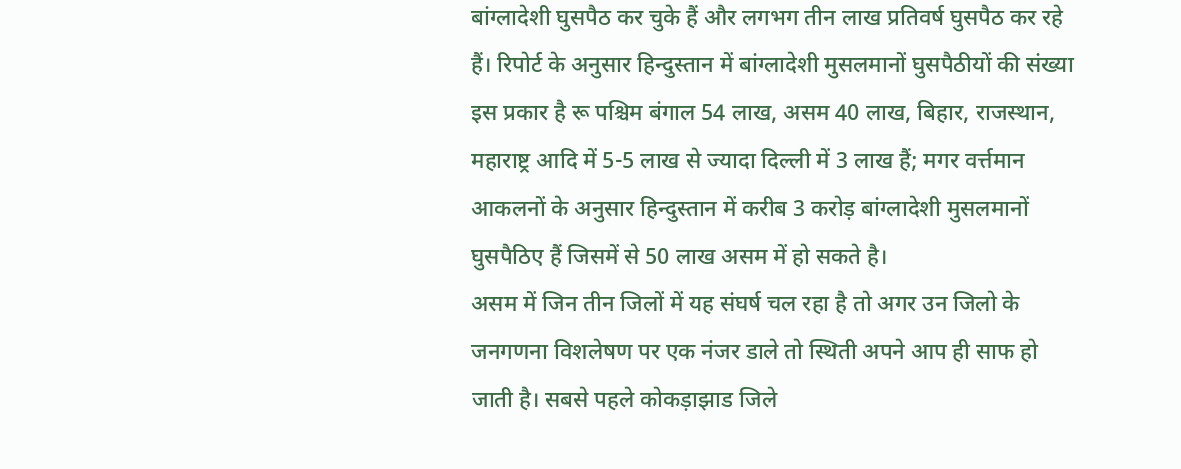बांग्लादेशी घुसपैठ कर चुके हैं और लगभग तीन लाख प्रतिवर्ष घुसपैठ कर रहे हैं। रिपोर्ट के अनुसार हिन्दुस्तान में बांग्लादेशी मुसलमानों घुसपैठीयों की संख्या इस प्रकार है रू पश्चिम बंगाल 54 लाख, असम 40 लाख, बिहार, राजस्थान, महाराष्ट्र आदि में 5-5 लाख से ज्यादा दिल्ली में 3 लाख हैं; मगर वर्त्तमान आकलनों के अनुसार हिन्दुस्तान में करीब 3 करोड़ बांग्लादेशी मुसलमानों घुसपैठिए हैं जिसमें से 50 लाख असम में हो सकते है।
असम में जिन तीन जिलों में यह संघर्ष चल रहा है तो अगर उन जिलो के जनगणना विशलेषण पर एक नंजर डाले तो स्थिती अपने आप ही साफ हो जाती है। सबसे पहले कोकड़ाझाड जिले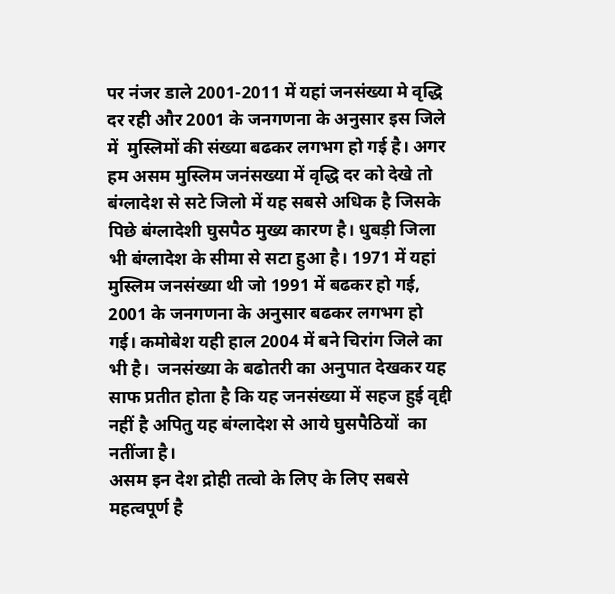पर नंजर डाले 2001-2011 में यहां जनसंख्या मे वृद्धि दर रही और 2001 के जनगणना के अनुसार इस जिले में  मुस्लिमों की संख्या बढकर लगभग हो गई है। अगर हम असम मुस्लिम जनंसख्या में वृद्धि दर को देखे तो बंग्लादेश से सटे जिलो में यह सबसे अधिक है जिसके पिछे बंग्लादेशी घुसपैठ मुख्य कारण है। धुबड़ी जिला भी बंग्लादेश के सीमा से सटा हुआ है। 1971 में यहां मुस्लिम जनसंख्या थी जो 1991 में बढकर हो गई, 2001 के जनगणना के अनुसार बढकर लगभग हो गई। कमोबेश यही हाल 2004 में बने चिरांग जिले का भी है।  जनसंख्या के बढोतरी का अनुपात देखकर यह साफ प्रतीत होता है कि यह जनसंख्या में सहज हुई वृद्दी नहीं है अपितु यह बंग्लादेश से आये घुसपैठियों  का नतींजा है।
असम इन देश द्रोही तत्वो के लिए के लिए सबसे महत्वपूर्ण है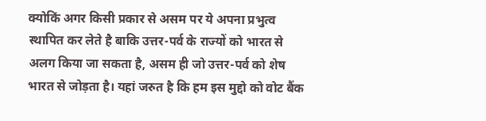क्योकिं अगर किसी प्रकार से असम पर ये अपना प्रभुत्व स्थापित कर लेते है बाकि उत्तर-पर्व के राज्यों को भारत से अलग किया जा सकता है, असम ही जो उत्तर-पर्व को शेष भारत से जोड़ता है। यहां जरुत है कि हम इस मुद्दो को वोट बैंक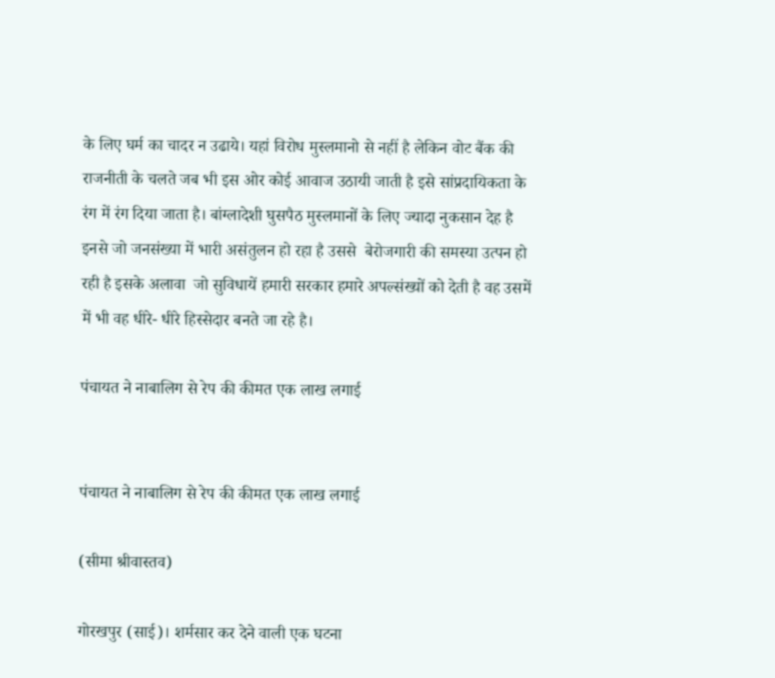के लिए घर्म का चादर न उढाये। यहां विरोध मुस्लमानो से नहीं है लेकिन वोट बैंक की राजनीती के चलते जब भी इस ओर कोई आवाज उठायी जाती है इसे सांप्रदायिकता के रंग में रंग दिया जाता है। बांग्लादेशी घुसपैठ मुस्लमानों के लिए ज्यादा नुकसान देह है इनसे जो जनसंख्या में भारी असंतुलन हो रहा है उससे  बेरोजगारी की समस्या उत्पन हो रही है इसके अलावा  जो सुविधायें हमारी सरकार हमारे अपल्संख्यों को देती है वह उसमें में भी वह धीरे- धीरे हिस्सेदार बनते जा रहे है।

पंचायत ने नाबालिग से रेप की कीमत एक लाख लगाई


पंचायत ने नाबालिग से रेप की कीमत एक लाख लगाई

(सीमा श्रीवास्तव)

गोरखपुर (साई)। शर्मसार कर देने वाली एक घटना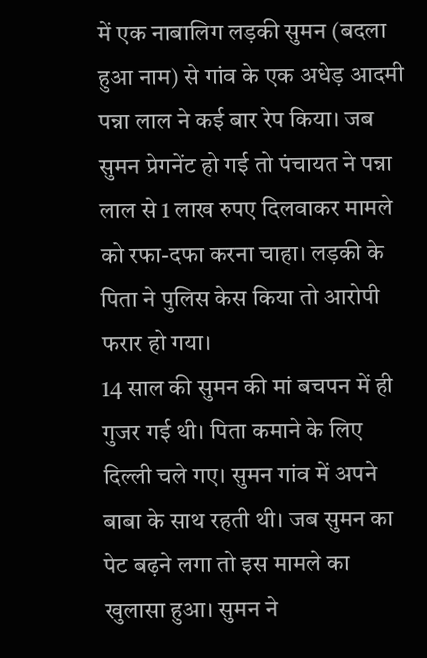में एक नाबालिग लड़की सुमन (बदला हुआ नाम) से गांव के एक अधेड़ आदमी पन्ना लाल ने कई बार रेप किया। जब सुमन प्रेगनेंट हो गई तो पंचायत ने पन्ना लाल से 1 लाख रुपए दिलवाकर मामले को रफा-दफा करना चाहा। लड़की के पिता ने पुलिस केस किया तो आरोपी फरार हो गया।
14 साल की सुमन की मां बचपन में ही गुजर गई थी। पिता कमाने के लिए दिल्ली चले गए। सुमन गांव में अपने बाबा के साथ रहती थी। जब सुमन का पेट बढ़ने लगा तो इस मामले का खुलासा हुआ। सुमन ने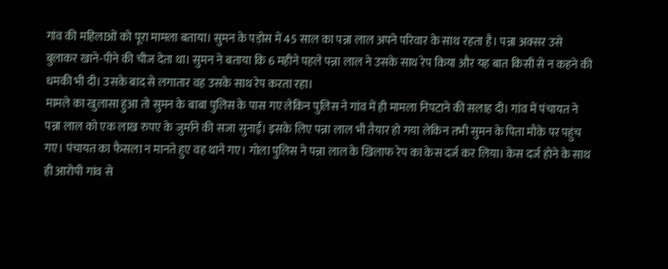गांव की महिलाओं को पूरा मामला बताया। सुमन के पड़ोस में 45 साल का पन्ना लाल अपने परिवार के साथ रहता है। पन्ना अक्सर उसे बुलाकर खाने-पीने की चीज देता था। सुमन ने बताया कि 6 महीने पहले पन्ना लाल ने उसके साथ रेप किया और यह बात किसी से न कहने की धमकी भी दी। उसके बाद से लगातार वह उसके साथ रेप करता रहा।
मामले का खुलासा हुआ तो सुमन के बाबा पुलिस के पास गए लेकिन पुलिस ने गांव में ही मामला निपटाने की सलाह दी। गांव में पंचायत ने पन्ना लाल को एक लाख रुपए के जुर्माने की सजा सुनाई। इसके लिए पन्ना लाल भी तैयार हो गया लेकिन तभी सुमन के पिता मौके पर पहुंच गए। पंचायत का फैसला न मानते हुए वह थाने गए। गोला पुलिस ने पन्ना लाल के खिलाफ रेप का केस दर्ज कर लिया। केस दर्ज होने के साथ ही आरोपी गांव से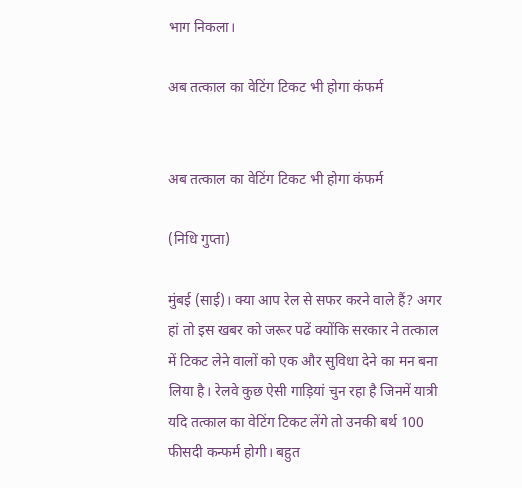भाग निकला।

अब तत्काल का वेटिंग टिकट भी होगा कंफर्म


अब तत्काल का वेटिंग टिकट भी होगा कंफर्म

(निधि गुप्ता)

मुंबई (साई)। क्या आप रेल से सफर करने वाले हैं? अगर हां तो इस खबर को जरूर पढें क्योंकि सरकार ने तत्काल में टिकट लेने वालों को एक और सुविधा देने का मन बना लिया है। रेलवे कुछ ऐसी गाड़ियां चुन रहा है जिनमें यात्री यदि तत्काल का वेटिंग टिकट लेंगे तो उनकी बर्थ 100 फीसदी कन्फर्म होगी। बहुत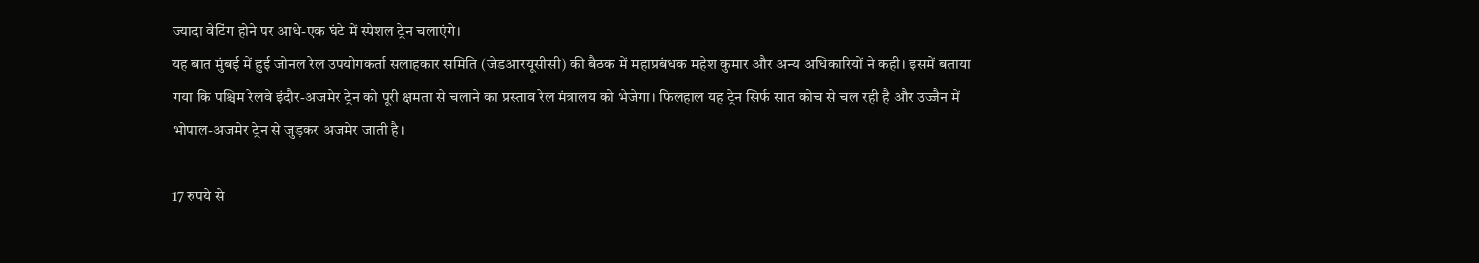ज्यादा वेटिंग होने पर आधे-एक घंटे में स्पेशल ट्रेन चलाएंगे।
यह बात मुंबई में हुई जोनल रेल उपयोगकर्ता सलाहकार समिति (जेडआरयूसीसी) की बैठक में महाप्रबंधक महेश कुमार और अन्य अधिकारियों ने कही। इसमें बताया गया कि पश्चिम रेलवे इंदौर-अजमेर ट्रेन को पूरी क्षमता से चलाने का प्रस्ताव रेल मंत्रालय को भेजेगा। फिलहाल यह ट्रेन सिर्फ सात कोच से चल रही है और उज्जैन में भोपाल-अजमेर ट्रेन से जुड़कर अजमेर जाती है।

17 रुपये से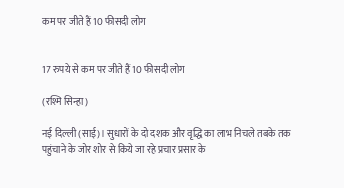कम पर जीते हैं 10 फीसदी लोग


17 रुपये से कम पर जीते हैं 10 फीसदी लोग

(रश्मि सिन्हा)

नई दिल्ली (साई)। सुधारों के दो दशक और वृद्धि का लाभ निचले तबके तक पहुंचाने के जोर शोर से किये जा रहे प्रचार प्रसार के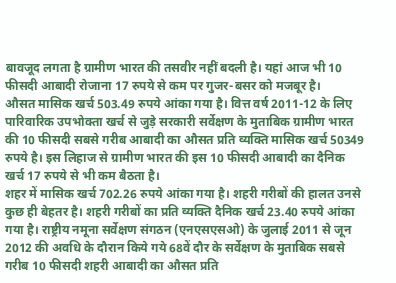बावजूद लगता है ग्रामीण भारत की तसवीर नहीं बदली है। यहां आज भी 10 फीसदी आबादी रोजाना 17 रुपये से कम पर गुजर-बसर को मजबूर है।
औसत मासिक खर्च 503.49 रुपये आंका गया है। वित्त वर्ष 2011-12 के लिए पारिवारिक उपभोक्ता खर्च से जुड़े सरकारी सर्वेक्षण के मुताबिक ग्रामीण भारत की 10 फीसदी सबसे गरीब आबादी का औसत प्रति व्यक्ति मासिक खर्च 50349 रुपये है। इस लिहाज से ग्रामीण भारत की इस 10 फीसदी आबादी का दैनिक खर्च 17 रुपये से भी कम बैठता है।
शहर में मासिक खर्च 702.26 रुपये आंका गया है। शहरी गरीबों की हालत उनसे कुछ ही बेहतर है। शहरी गरीबों का प्रति व्यक्ति दैनिक खर्च 23.40 रुपये आंका गया है। राष्ट्रीय नमूना सर्वेक्षण संगठन (एनएसएसओ) के जुलाई 2011 से जून 2012 की अवधि के दौरान किये गये 68वें दौर के सर्वेक्षण के मुताबिक सबसे गरीब 10 फीसदी शहरी आबादी का औसत प्रति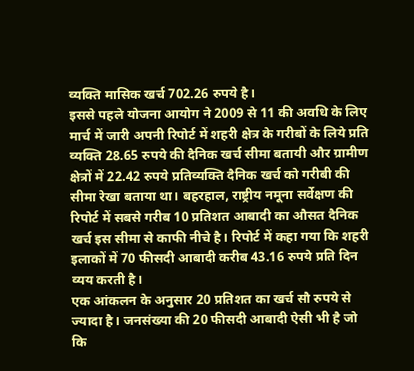व्यक्ति मासिक खर्च 702.26 रुपये है।
इससे पहले योजना आयोग ने 2009 से 11 की अवधि के लिए मार्च में जारी अपनी रिपोर्ट में शहरी क्षेत्र के गरीबों के लिये प्रति व्यक्ति 28.65 रुपये की दैनिक खर्च सीमा बतायी और ग्रामीण क्षेत्रों में 22.42 रुपये प्रतिव्यक्ति दैनिक खर्च को गरीबी की सीमा रेखा बताया था। बहरहाल, राष्ट्रीय नमूना सर्वेक्षण की रिपोर्ट में सबसे गरीब 10 प्रतिशत आबादी का औसत दैनिक खर्च इस सीमा से काफी नीचे है। रिपोर्ट में कहा गया कि शहरी इलाकों में 70 फीसदी आबादी करीब 43.16 रुपये प्रति दिन व्यय करती है।
एक आंकलन के अनुसार 20 प्रतिशत का खर्च सौ रुपये से ज्यादा है। जनसंख्या की 20 फीसदी आबादी ऐसी भी है जो कि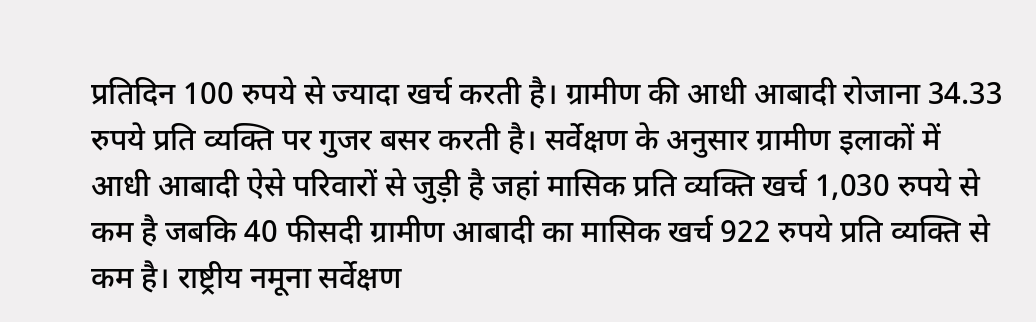प्रतिदिन 100 रुपये से ज्यादा खर्च करती है। ग्रामीण की आधी आबादी रोजाना 34.33 रुपये प्रति व्यक्ति पर गुजर बसर करती है। सर्वेक्षण के अनुसार ग्रामीण इलाकों में आधी आबादी ऐसे परिवारों से जुड़ी है जहां मासिक प्रति व्यक्ति खर्च 1,030 रुपये से कम है जबकि 40 फीसदी ग्रामीण आबादी का मासिक खर्च 922 रुपये प्रति व्यक्ति से कम है। राष्ट्रीय नमूना सर्वेक्षण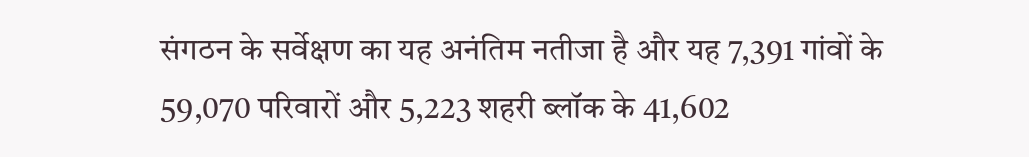संगठन के सर्वेक्षण का यह अनंतिम नतीजा है और यह 7,391 गांवों के 59,070 परिवारों और 5,223 शहरी ब्लॉक के 41,602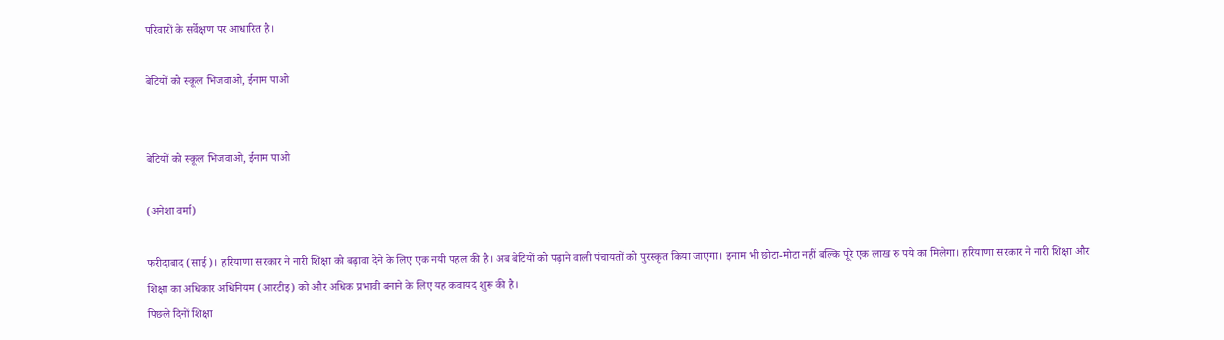परिवारों के सर्वेक्षण पर आधारित है।

बेटियों को स्कूल भिजवाओ, ईनाम पाओ


बेटियों को स्कूल भिजवाओ, ईनाम पाओ

(अनेशा वर्मा)

फरीदाबाद (साई)। हरियाणा सरकार ने नारी शिक्षा को बढ़ावा देने के लिए एक नयी पहल की है। अब बेटियों को पढ़ाने वाली पंचायतों को पुरस्कृत किया जाएगा। इनाम भी छोटा-मोटा नहीं बल्कि पूरे एक लाख रु पये का मिलेगा। हरियाणा सरकार ने नारी शिक्षा और शिक्षा का अधिकार अधिनियम (आरटीइ) को और अधिक प्रभावी बनाने के लिए यह कवायद शुरू की है।
पिछले दिनों शिक्षा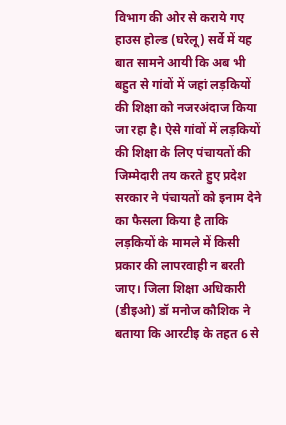विभाग की ओर से कराये गए हाउस होल्ड (घरेलू) सर्वे में यह बात सामने आयी कि अब भी बहुत से गांवों में जहां लड़कियों की शिक्षा को नजरअंदाज किया जा रहा है। ऐसे गांवों में लड़कियों की शिक्षा के लिए पंचायतों की जिम्मेदारी तय करते हुए प्रदेश सरकार ने पंचायतों को इनाम देने का फैसला किया है ताकि लड़कियों के मामले में किसी प्रकार की लापरवाही न बरती जाए। जिला शिक्षा अधिकारी (डीइओ) डॉ मनोज कौशिक ने बताया कि आरटीइ के तहत 6 से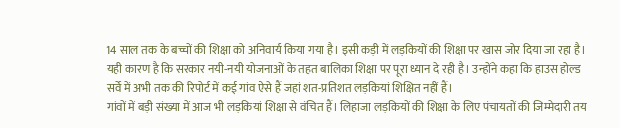14 साल तक के बच्चों की शिक्षा को अनिवार्य किया गया है। इसी कड़ी में लड़कियों की शिक्षा पर खास जोर दिया जा रहा है। यही कारण है कि सरकार नयी-नयी योजनाओं के तहत बालिका शिक्षा पर पूरा ध्यान दे रही है। उन्होंने कहा कि हाउस होल्ड सर्वे में अभी तक की रिपोर्ट में कई गांव ऐसे हैं जहां शत-प्रतिशत लड़कियां शिक्षित नहीं हैं।
गांवों में बड़ी संख्या में आज भी लड़कियां शिक्षा से वंचित हैं। लिहाजा लड़कियों की शिक्षा के लिए पंचायतों की जिम्मेदारी तय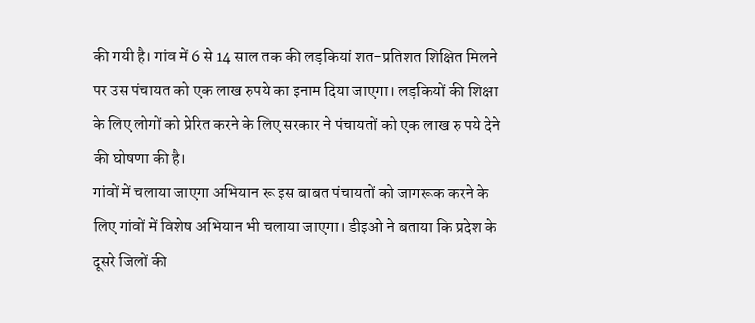की गयी है। गांव में 6 से 14 साल तक की लड़कियां शत-प्रतिशत शिक्षित मिलने पर उस पंचायत को एक लाख रुपये का इनाम दिया जाएगा। लड़कियों की शिक्षा के लिए लोगों को प्रेरित करने के लिए सरकार ने पंचायतों को एक लाख रु पये देने की घोषणा की है।
गांवों में चलाया जाएगा अभियान रू इस बाबत पंचायतों को जागरूक करने के लिए गांवों में विशेष अभियान भी चलाया जाएगा। डीइओ ने बताया कि प्रदेश के दूसरे जिलों की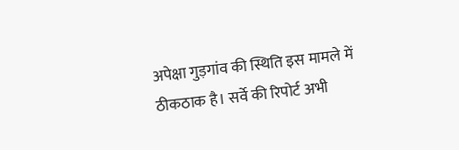अपेक्षा गुड़गांव की स्थिति इस मामले में ठीकठाक है। सर्वे की रिपोर्ट अभी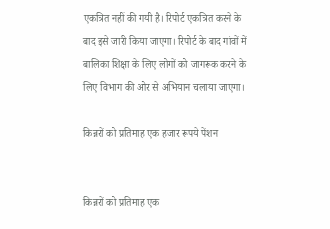एकत्रित नहीं की गयी है। रिपोर्ट एकत्रित करने के बाद इसे जारी किया जाएगा। रिपोर्ट के बाद गांवों में बालिका शिक्षा के लिए लोगों को जागरूक करने के लिए विभाग की ओर से अभियान चलाया जाएगा।

किन्नरों को प्रतिमाह एक हजार रूपये पेंशन


किन्नरों को प्रतिमाह एक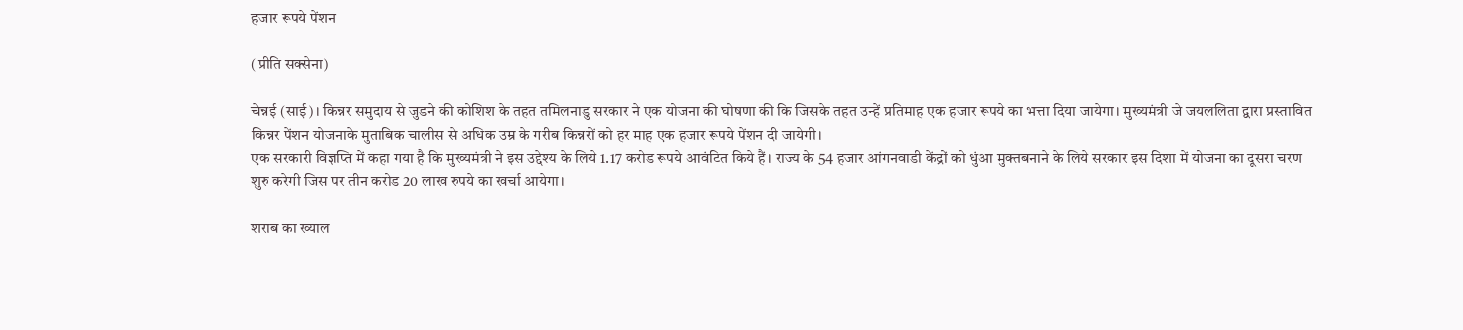हजार रूपये पेंशन

(प्रीति सक्सेना)

चेन्नई (साई)। किन्नर समुदाय से जुडने की कोशिश के तहत तमिलनाडु सरकार ने एक योजना की घोषणा की कि जिसके तहत उन्हें प्रतिमाह एक हजार रूपये का भत्ता दिया जायेगा। मुख्यमंत्री जे जयललिता द्वारा प्रस्तावित किन्नर पेंशन योजनाके मुताबिक चालीस से अधिक उम्र के गरीब किन्नरों को हर माह एक हजार रूपये पेंशन दी जायेगी।
एक सरकारी विज्ञप्ति में कहा गया है कि मुख्यमंत्री ने इस उद्देश्य के लिये 1.17 करोड रूपये आवंटित किये हैं। राज्य के 54 हजार आंगनवाडी केंद्रों को धुंआ मुक्तबनाने के लिये सरकार इस दिशा में योजना का दूसरा चरण शुरु करेगी जिस पर तीन करोड 20 लाख रुपये का खर्चा आयेगा।

शराब का ख्याल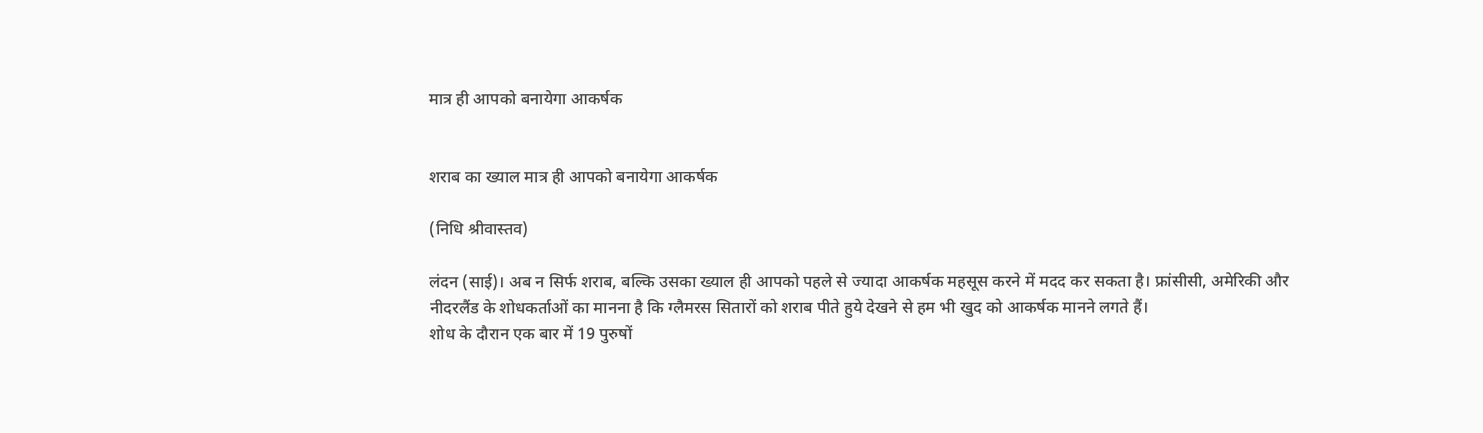मात्र ही आपको बनायेगा आकर्षक


शराब का ख्याल मात्र ही आपको बनायेगा आकर्षक

(निधि श्रीवास्तव)

लंदन (साई)। अब न सिर्फ शराब, बल्कि उसका ख्याल ही आपको पहले से ज्यादा आकर्षक महसूस करने में मदद कर सकता है। फ्रांसीसी, अमेरिकी और नीदरलैंड के शोधकर्ताओं का मानना है कि ग्लैमरस सितारों को शराब पीते हुये देखने से हम भी खुद को आकर्षक मानने लगते हैं।
शोध के दौरान एक बार में 19 पुरुषों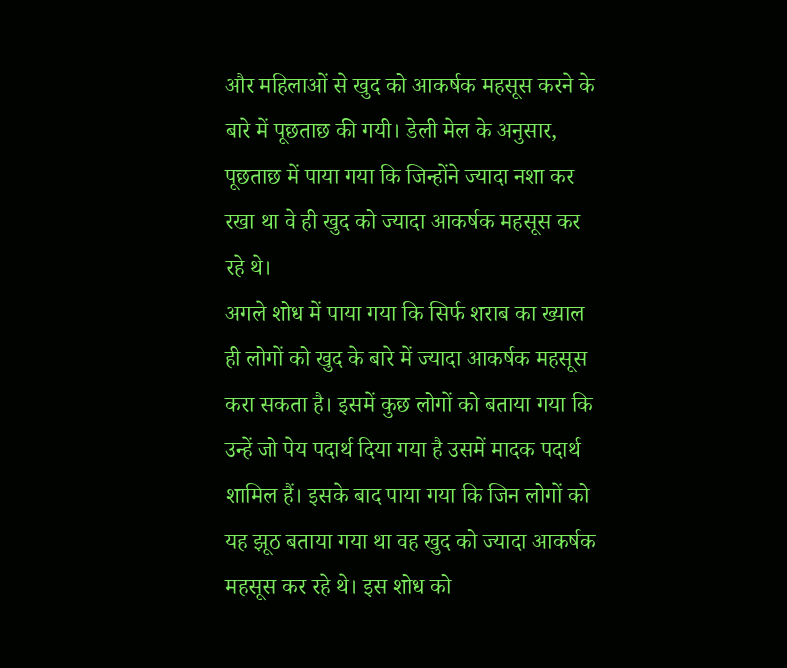और महिलाओं से खुद को आकर्षक महसूस करने के बारे में पूछताछ की गयी। डेली मेल के अनुसार, पूछताछ में पाया गया कि जिन्होंने ज्यादा नशा कर रखा था वे ही खुद को ज्यादा आकर्षक महसूस कर रहे थे।
अगले शोध में पाया गया कि सिर्फ शराब का ख्याल ही लोगों को खुद के बारे में ज्यादा आकर्षक महसूस करा सकता है। इसमें कुछ लोगों को बताया गया कि उन्हें जो पेय पदार्थ दिया गया है उसमें मादक पदार्थ शामिल हैं। इसके बाद पाया गया कि जिन लोगों को यह झूठ बताया गया था वह खुद को ज्यादा आकर्षक महसूस कर रहे थे। इस शोध को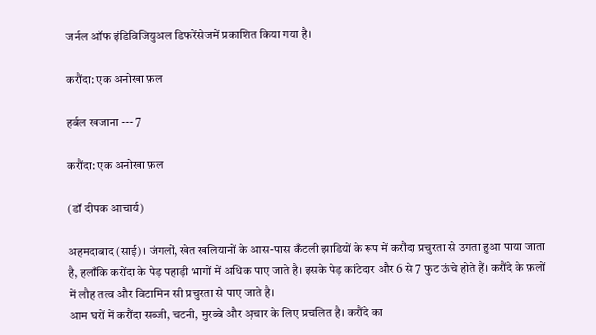जर्नल ऑफ इंडिविजियुअल डिफरेंसेजमें प्रकाशित किया गया है।

करौंदा: एक अनोखा फ़ल

हर्बल खजाना --- 7

करौंदा: एक अनोखा फ़ल

(डॉ दीपक आचार्य)

अहमदाबाद (साई)। जंगलों, खेत खलियानों के आस-पास कँटली झाडियों के रूप में करौंदा प्रचुरता से उगता हुआ पाया जाता है, हलाँकि करोंदा के पेड़ पहाड़ी भागों में अधिक पाए जाते है। इसके पेड़ कांटेदार और 6 से 7 फुट ऊंचे होते हैं। करौंदे के फ़लों में लौह तत्व और विटामिन सी प्रचुरता से पाए जाते है।
आम घरों में करौंदा सब्जी, चटनी, मुरब्बे और अ़चार के लिए प्रचलित है। करौंदे का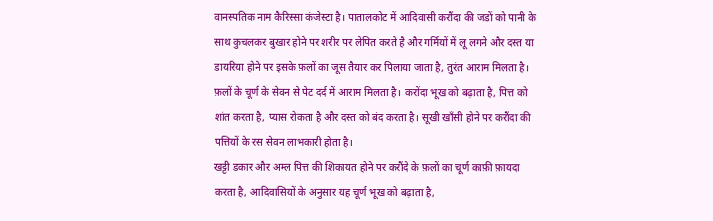वानस्पतिक नाम कैरिस्सा कंजेस्टा है। पातालकोट में आदिवासी करौंदा की जडों को पानी के साथ कुचलकर बुखार होने पर शरीर पर लेपित करते है और गर्मियों में लू लगने और दस्त या डायरिया होने पर इसके फ़लों का जूस तैयार कर पिलाया जाता है, तुरंत आराम मिलता है।
फ़लों के चूर्ण के सेवन से पेट दर्द में आराम मिलता है। करोंदा भूख को बढ़ाता है, पित्त को शांत करता है, प्यास रोकता है और दस्त को बंद करता है। सूखी खाँसी होने पर करौंदा की पत्तियों के रस सेवन लाभकारी होता है।
खट्टी डकार और अम्ल पित्त की शिकायत होने पर करौंदे के फ़लों का चूर्ण काफ़ी फ़ायदा करता है, आदिवासियों के अनुसार यह चूर्ण भूख को बढ़ाता है,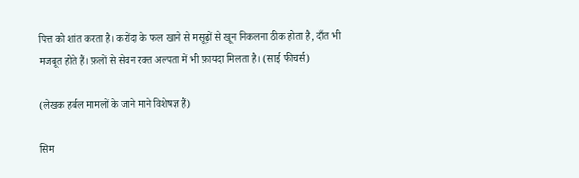पित्त को शांत करता है। करोंदा के फल खाने से मसूढ़ों से खून निकलना ठीक होता है, दाँत भी मजबूत होते हैं। फ़लों से सेवन रक्त अल्पता में भी फ़ायदा मिलता है। (साई फीचर्स)

(लेखक हर्बल मामलों के जाने माने विशेषज्ञ हैं)

सिम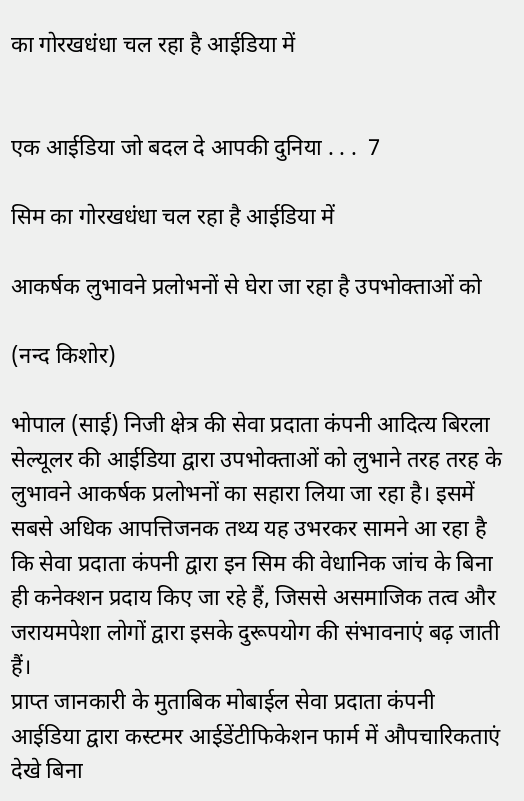का गोरखधंधा चल रहा है आईडिया में


एक आईडिया जो बदल दे आपकी दुनिया . . .  7

सिम का गोरखधंधा चल रहा है आईडिया में

आकर्षक लुभावने प्रलोभनों से घेरा जा रहा है उपभोक्ताओं को

(नन्द किशोर)

भोपाल (साई) निजी क्षेत्र की सेवा प्रदाता कंपनी आदित्य बिरला सेल्यूलर की आईडिया द्वारा उपभोक्ताओं को लुभाने तरह तरह के लुभावने आकर्षक प्रलोभनों का सहारा लिया जा रहा है। इसमें सबसे अधिक आपत्तिजनक तथ्य यह उभरकर सामने आ रहा है कि सेवा प्रदाता कंपनी द्वारा इन सिम की वेधानिक जांच के बिना ही कनेक्शन प्रदाय किए जा रहे हैं, जिससे असमाजिक तत्व और जरायमपेशा लोगों द्वारा इसके दुरूपयोग की संभावनाएं बढ़ जाती हैं।
प्राप्त जानकारी के मुताबिक मोबाईल सेवा प्रदाता कंपनी आईडिया द्वारा कस्टमर आईडेंटीफिकेशन फार्म में औपचारिकताएं देखे बिना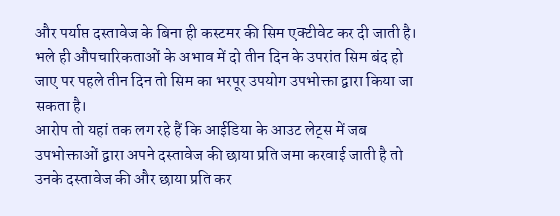और पर्याप्त दस्तावेज के बिना ही कस्टमर की सिम एक्टीवेट कर दी जाती है। भले ही औपचारिकताओं के अभाव में दो तीन दिन के उपरांत सिम बंद हो जाए पर पहले तीन दिन तो सिम का भरपूर उपयोग उपभोक्ता द्वारा किया जा सकता है।
आरोप तो यहां तक लग रहे हैं कि आईडिया के आउट लेट्स में जब उपभोक्ताओं द्वारा अपने दस्तावेज की छाया प्रति जमा करवाई जाती है तो उनके दस्तावेज की और छाया प्रति कर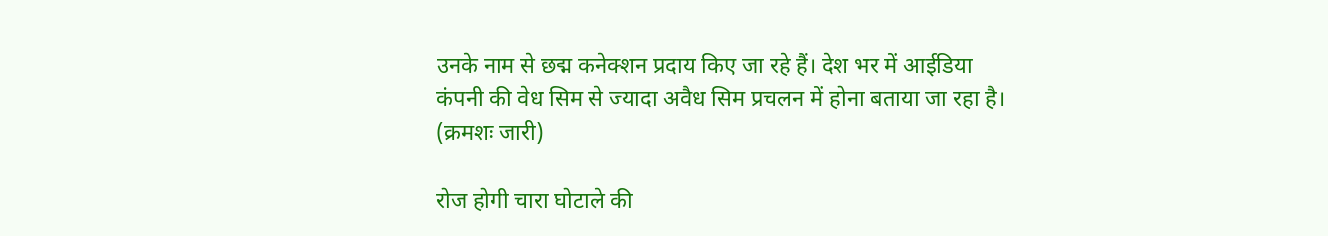उनके नाम से छद्म कनेक्शन प्रदाय किए जा रहे हैं। देश भर में आईडिया कंपनी की वेध सिम से ज्यादा अवैध सिम प्रचलन में होना बताया जा रहा है।
(क्रमशः जारी)

रोज होगी चारा घोटाले की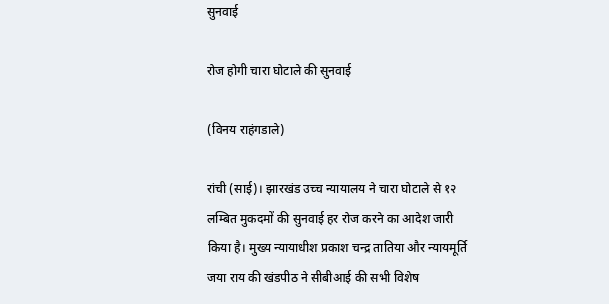सुनवाई

रोज होगी चारा घोटाले की सुनवाई

(विनय राहंगडाले)

रांची (साई)। झारखंड उच्च न्यायालय ने चारा घोटाले से १२ लम्बित मुकदमों की सुनवाई हर रोज करने का आदेश जारी किया है। मुख्य न्यायाधीश प्रकाश चन्द्र तातिया और न्यायमूर्ति जया राय की खंडपीठ ने सीबीआई की सभी विशेष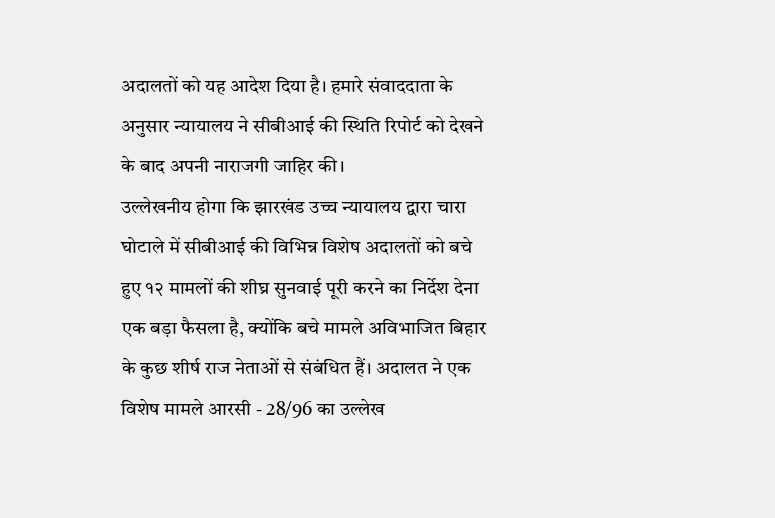अदालतों को यह आदेश दिया है। हमारे संवाददाता के अनुसार न्यायालय ने सीबीआई की स्थिति रिपोर्ट को देखने के बाद अपनी नाराजगी जाहिर की।
उल्लेखनीय होगा कि झारखंड उच्च न्यायालय द्वारा चारा घोटाले में सीबीआई की विभिन्न विशेष अदालतों को बचे हुए १२ मामलों की शीघ्र सुनवाई पूरी करने का निर्देश देना एक बड़ा फैसला है, क्योंकि बचे मामले अविभाजित बिहार के कुछ शीर्ष राज नेताओं से संबंधित हैं। अदालत ने एक विशेष मामले आरसी - 28/96 का उल्लेख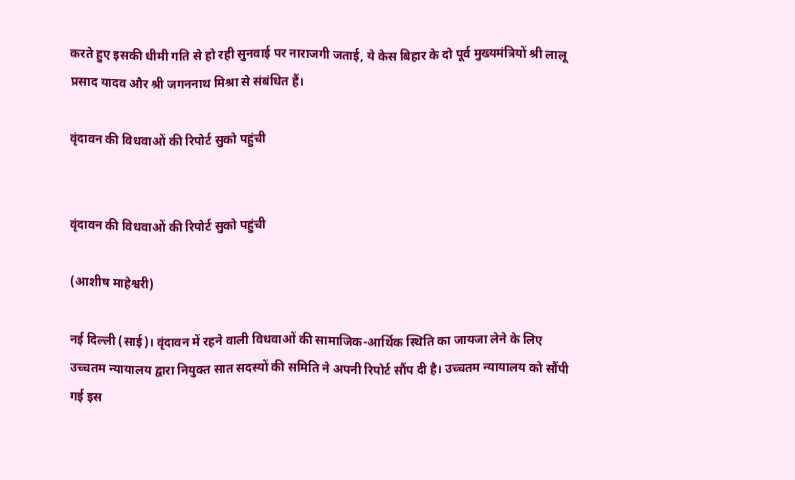करते हुए इसकी धीमी गति से हो रही सुनवाई पर नाराजगी जताई, ये केस बिहार के दो पूर्व मुख्यमंत्रियों श्री लालू प्रसाद यादव और श्री जगननाथ मिश्रा से संबंधित हैं।

वृंदावन की विधवाओं की रिपोर्ट सुको पहुंची


वृंदावन की विधवाओं की रिपोर्ट सुको पहुंची

(आशीष माहेश्वरी)

नई दिल्ली (साई)। वृंदावन में रहने वाली विधवाओं की सामाजिक-आर्थिक स्थिति का जायजा लेने के लिए उच्चतम न्यायालय द्वारा नियुक्त सात सदस्यों की समिति ने अपनी रिपोर्ट सौंप दी है। उच्चतम न्यायालय को सौंपी गई इस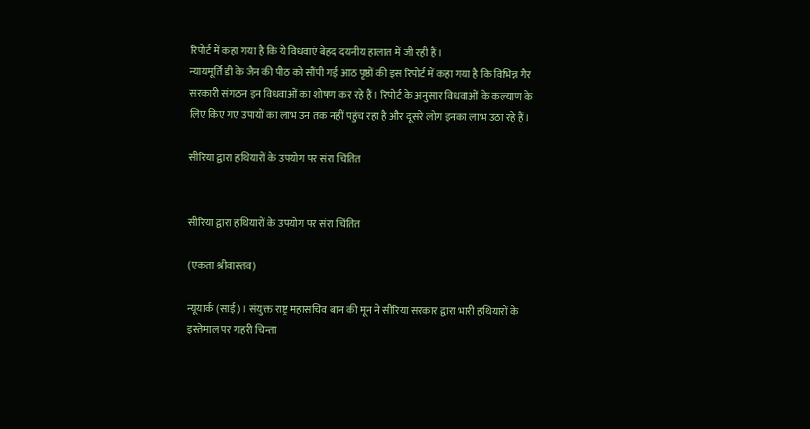रिपोर्ट में कहा गया है कि ये विधवाएं बेहद दयनीय हालात में जी रही हैं।
न्यायमूर्ति डी के जैन की पीठ को सौंपी गई आठ पृष्ठों की इस रिपोर्ट में कहा गया है कि विभिन्न गैर सरकारी संगठन इन विधवाओं का शोषण कर रहे हैं। रिपोर्ट के अनुसार विधवाओं के कल्याण के लिए किए गए उपायों का लाभ उन तक नहीं पहुंच रहा है और दूसरे लोग इनका लाभ उठा रहे हैं।

सीरिया द्वारा हथियारों के उपयोग पर संरा चिंतित


सीरिया द्वारा हथियारों के उपयोग पर संरा चिंतित

(एकता श्रीवास्तव)

न्यूयार्क (साई)। संयुक्त राष्ट्र महासचिव बान की मून ने सीरिया सरकार द्वारा भारी हथियारों के इस्तेमाल पर गहरी चिन्ता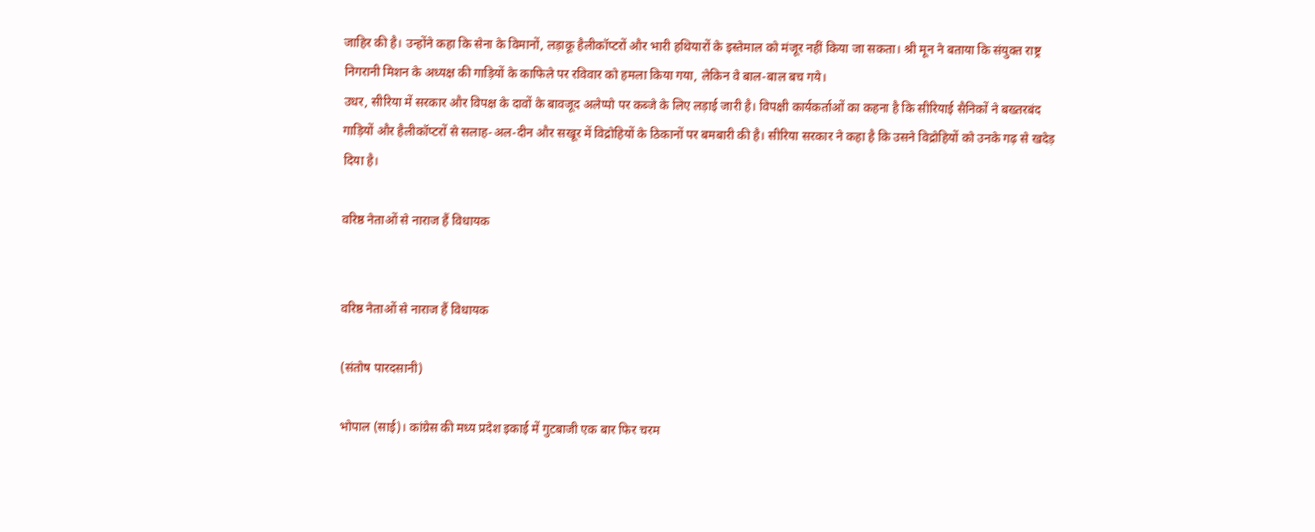जाहिर की है। उन्होंने कहा कि सेना के विमानों, लड़ाकू हैलीकॉप्टरों और भारी हथियारों के इस्तेमाल को मंजूर नहीं किया जा सकता। श्री मून ने बताया कि संयुक्त राष्ट्र निगरानी मिशन के अध्यक्ष की गाड़ियों के काफिले पर रविवार को हमला किया गया, लेकिन वे बाल-बाल बच गये।
उधर, सीरिया में सरकार और विपक्ष के दावों के बावजूद अलेप्पो पर कब्जे के लिए लड़ाई जारी है। विपक्षी कार्यकर्ताओं का कहना है कि सीरियाई सैनिकों ने बख्तरबंद गाड़ियों और हैलीकॉप्टरों से सलाह-अल-दीन और सखूर में विद्रोहियों के ठिकानों पर बमबारी की है। सीरिया सरकार ने कहा है कि उसने विद्रोहियों को उनके गढ़ से खदेड़ दिया है।

वरिष्ठ नेताओं से नाराज हैं विधायक


वरिष्ठ नेताओं से नाराज हैं विधायक

(संतोष पारदसानी)

भोपाल (साई)। कांग्रेस की मध्य प्रदेश इकाई में गुटबाजी एक बार फिर चरम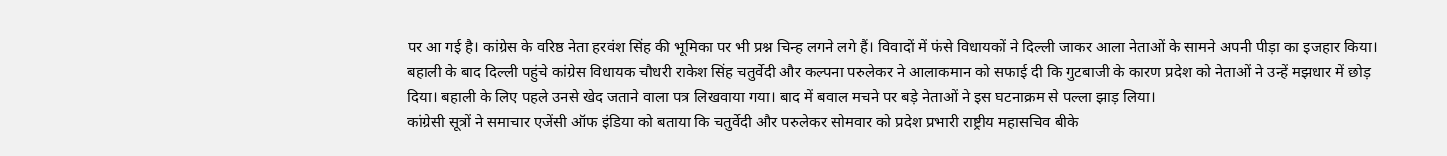पर आ गई है। कांग्रेस के वरिष्ठ नेता हरवंश सिंह की भूमिका पर भी प्रश्न चिन्ह लगने लगे हैं। विवादों में फंसे विधायकों ने दिल्ली जाकर आला नेताओं के सामने अपनी पीड़ा का इजहार किया।
बहाली के बाद दिल्ली पहुंचे कांग्रेस विधायक चौधरी राकेश सिंह चतुर्वेदी और कल्पना परुलेकर ने आलाकमान को सफाई दी कि गुटबाजी के कारण प्रदेश को नेताओं ने उन्हें मझधार में छोड़ दिया। बहाली के लिए पहले उनसे खेद जताने वाला पत्र लिखवाया गया। बाद में बवाल मचने पर बड़े नेताओं ने इस घटनाक्रम से पल्ला झाड़ लिया।
कांग्रेसी सूत्रों ने समाचार एजेंसी ऑफ इंडिया को बताया कि चतुर्वेदी और परुलेकर सोमवार को प्रदेश प्रभारी राष्ट्रीय महासचिव बीके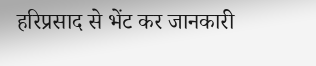हरिप्रसाद से भेंट कर जानकारी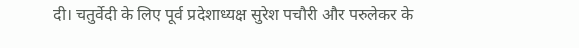दी। चतुर्वेदी के लिए पूर्व प्रदेशाध्यक्ष सुरेश पचौरी और परुलेकर के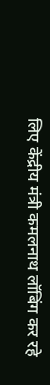लिए केंद्रीय मंत्री कमलनाथ लॉबिंग कर रहे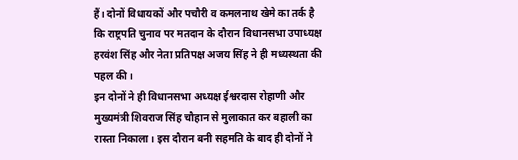हैं। दोनों विधायकों और पचौरी व कमलनाथ खेमे का तर्क है कि राष्ट्रपति चुनाव पर मतदान के दौरान विधानसभा उपाध्यक्ष हरवंश सिंह और नेता प्रतिपक्ष अजय सिंह ने ही मध्यस्थता की पहल की।
इन दोनों ने ही विधानसभा अध्यक्ष ईश्वरदास रोहाणी और मुख्यमंत्री शिवराज सिंह चौहान से मुलाकात कर बहाली का रास्ता निकाला। इस दौरान बनी सहमति के बाद ही दोनों ने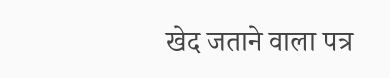खेद जताने वाला पत्र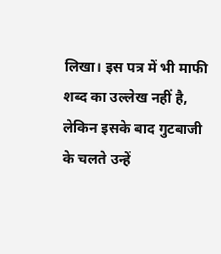लिखा। इस पत्र में भी माफी शब्द का उल्लेख नहीं है, लेकिन इसके बाद गुटबाजी के चलते उन्हें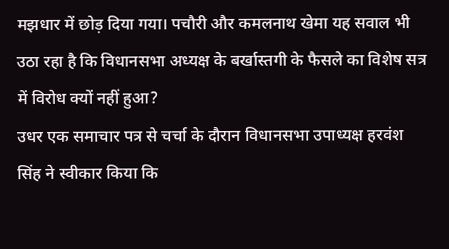मझधार में छोड़ दिया गया। पचौरी और कमलनाथ खेमा यह सवाल भी उठा रहा है कि विधानसभा अध्यक्ष के बर्खास्तगी के फैसले का विशेष सत्र में विरोध क्यों नहीं हुआ?
उधर एक समाचार पत्र से चर्चा के दौरान विधानसभा उपाध्यक्ष हरवंश सिंह ने स्वीकार किया कि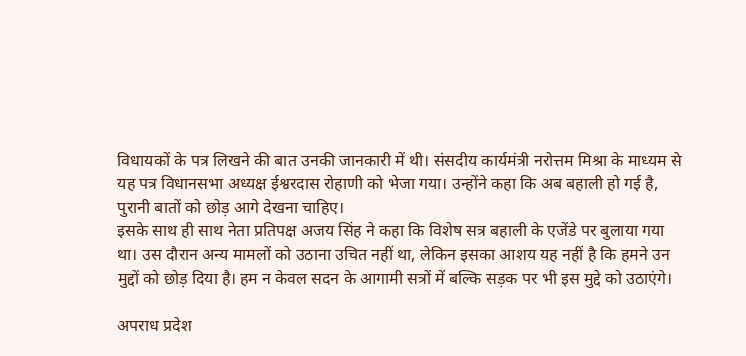विधायकों के पत्र लिखने की बात उनकी जानकारी में थी। संसदीय कार्यमंत्री नरोत्तम मिश्रा के माध्यम से यह पत्र विधानसभा अध्यक्ष ईश्वरदास रोहाणी को भेजा गया। उन्होंने कहा कि अब बहाली हो गई है, पुरानी बातों को छोड़ आगे देखना चाहिए।
इसके साथ ही साथ नेता प्रतिपक्ष अजय सिंह ने कहा कि विशेष सत्र बहाली के एजेंडे पर बुलाया गया था। उस दौरान अन्य मामलों को उठाना उचित नहीं था, लेकिन इसका आशय यह नहीं है कि हमने उन मुद्दों को छोड़ दिया है। हम न केवल सदन के आगामी सत्रों में बल्कि सड़क पर भी इस मुद्दे को उठाएंगे।

अपराध प्रदेश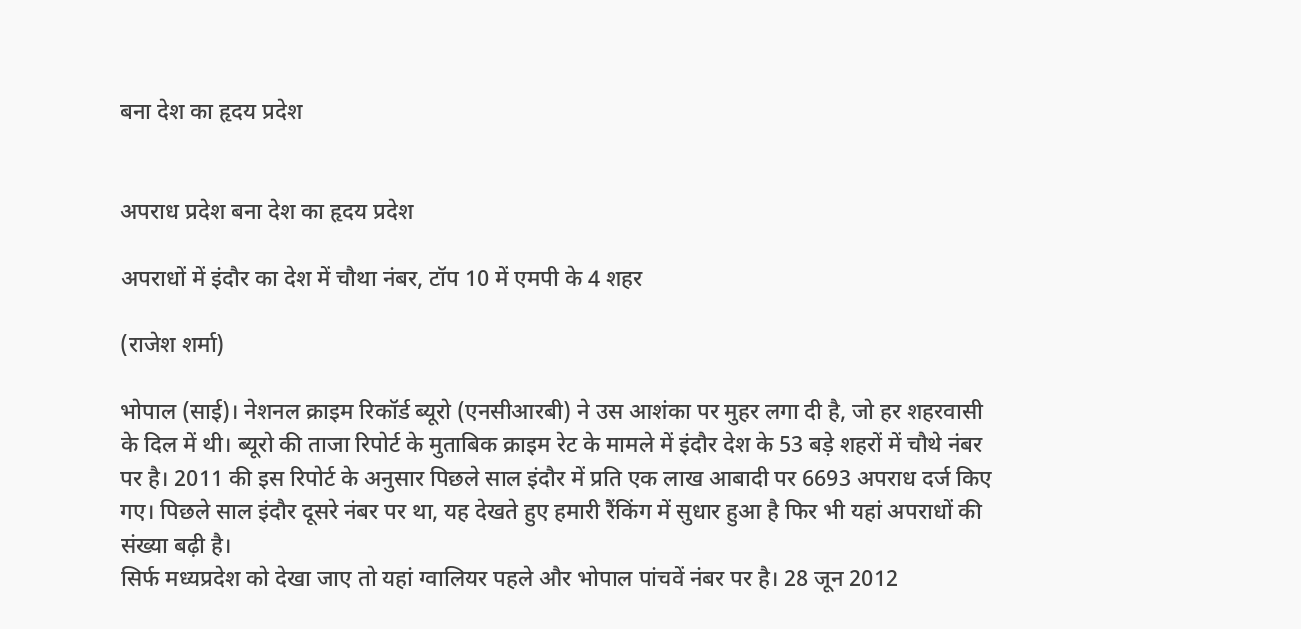बना देश का हृदय प्रदेश


अपराध प्रदेश बना देश का हृदय प्रदेश

अपराधों में इंदौर का देश में चौथा नंबर, टॉप 10 में एमपी के 4 शहर

(राजेश शर्मा)

भोपाल (साई)। नेशनल क्राइम रिकॉर्ड ब्यूरो (एनसीआरबी) ने उस आशंका पर मुहर लगा दी है, जो हर शहरवासी के दिल में थी। ब्यूरो की ताजा रिपोर्ट के मुताबिक क्राइम रेट के मामले में इंदौर देश के 53 बड़े शहरों में चौथे नंबर पर है। 2011 की इस रिपोर्ट के अनुसार पिछले साल इंदौर में प्रति एक लाख आबादी पर 6693 अपराध दर्ज किए गए। पिछले साल इंदौर दूसरे नंबर पर था, यह देखते हुए हमारी रैंकिंग में सुधार हुआ है फिर भी यहां अपराधों की संख्या बढ़ी है।
सिर्फ मध्यप्रदेश को देखा जाए तो यहां ग्वालियर पहले और भोपाल पांचवें नंबर पर है। 28 जून 2012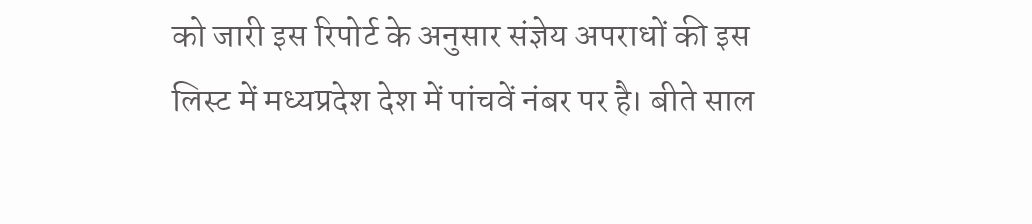को जारी इस रिपोर्ट के अनुसार संज्ञेय अपराधों की इस लिस्ट में मध्यप्रदेश देश में पांचवें नंबर पर है। बीते साल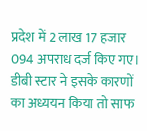प्रदेश में 2 लाख 17 हजार 094 अपराध दर्ज किए गए। डीबी स्टार ने इसके कारणों का अध्ययन किया तो साफ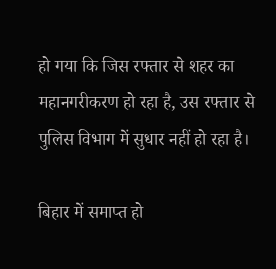हो गया कि जिस रफ्तार से शहर का महानगरीकरण हो रहा है, उस रफ्तार से पुलिस विभाग में सुधार नहीं हो रहा है।

बिहार में समाप्त हो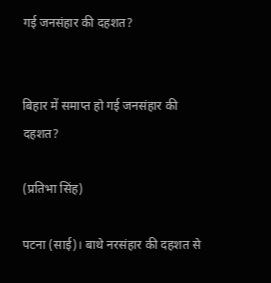गई जनसंहार की दहशत?


बिहार में समाप्त हो गई जनसंहार की दहशत?

(प्रतिभा सिंह)

पटना (साई)। बाथे नरसंहार की दहशत से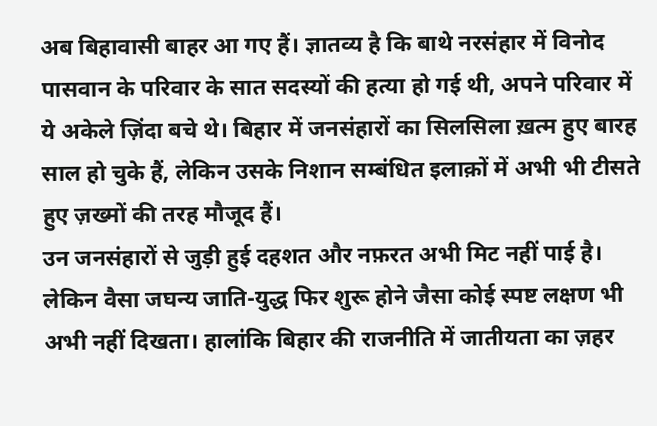अब बिहावासी बाहर आ गए हैं। ज्ञातव्य है कि बाथे नरसंहार में विनोद पासवान के परिवार के सात सदस्यों की हत्या हो गई थी, अपने परिवार में ये अकेले ज़िंदा बचे थे। बिहार में जनसंहारों का सिलसिला ख़त्म हुए बारह साल हो चुके हैं, लेकिन उसके निशान सम्बंधित इलाक़ों में अभी भी टीसते हुए ज़ख्मों की तरह मौजूद हैं।
उन जनसंहारों से जुड़ी हुई दहशत और नफ़रत अभी मिट नहीं पाई है। लेकिन वैसा जघन्य जाति-युद्ध फिर शुरू होने जैसा कोई स्पष्ट लक्षण भी अभी नहीं दिखता। हालांकि बिहार की राजनीति में जातीयता का ज़हर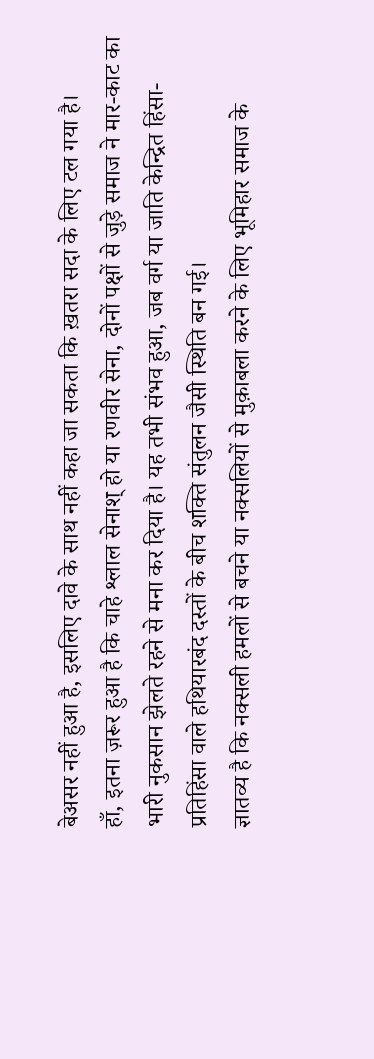बेअसर नहीं हुआ है, इसलिए दावे के साथ नहीं कहा जा सकता कि ख़तरा सदा के लिए टल गया है।
हाँ, इतना ज़रूर हुआ है कि चाहे श्लाल सेनाश् हो या रणवीर सेना, दोनों पक्षों से जुड़े समाज ने मार-काट का भारी नुकसान झेलते रहने से मना कर दिया है। यह तभी संभव हुआ, जब वर्ग या जाति केन्द्रित हिंसा-प्रतिहिंसा वाले हथियारबंद दस्तों के बीच शक्ति संतुलन जैसी स्थिति बन गई।
ज्ञातव्य है कि नक्सली हमलों से बचने या नक्सलियों से मुक़ाबला करने के लिए भूमिहार समाज के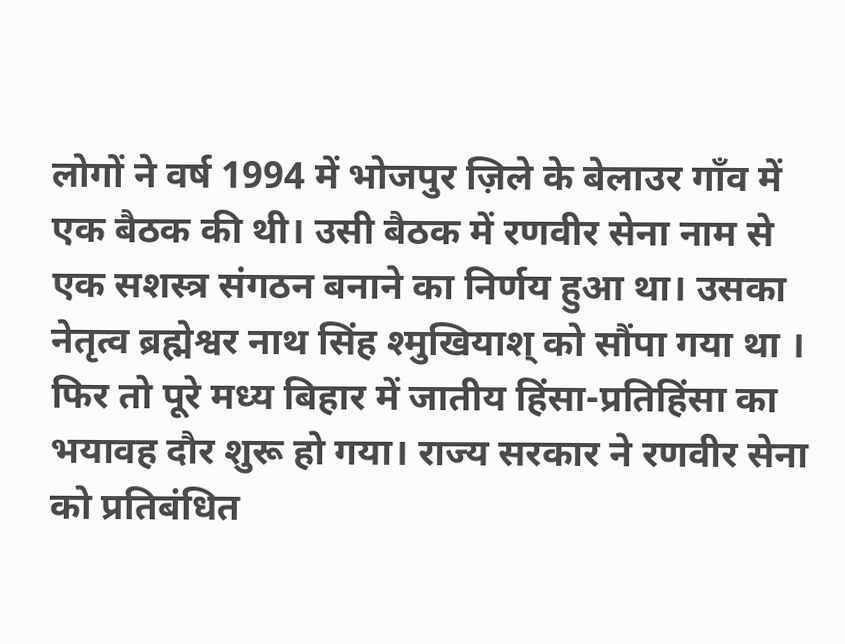लोगों ने वर्ष 1994 में भोजपुर ज़िले के बेलाउर गाँव में एक बैठक की थी। उसी बैठक में रणवीर सेना नाम से एक सशस्त्र संगठन बनाने का निर्णय हुआ था। उसका नेतृत्व ब्रह्मेश्वर नाथ सिंह श्मुखियाश् को सौंपा गया था ।
फिर तो पूरे मध्य बिहार में जातीय हिंसा-प्रतिहिंसा का भयावह दौर शुरू हो गया। राज्य सरकार ने रणवीर सेना को प्रतिबंधित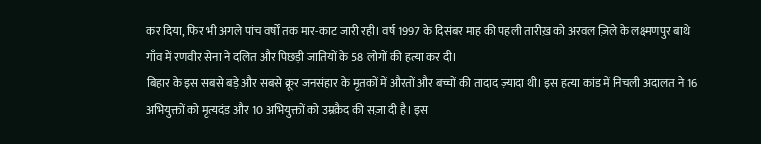कर दिया, फिर भी अगले पांच वर्षों तक मार-काट जारी रही। वर्ष 1997 के दिसंबर माह की पहली तारीख़ को अरवल ज़िले के लक्ष्मणपुर बाथे गाँव में रणवीर सेना ने दलित और पिछड़ी जातियों के 58 लोगों की हत्या कर दी।
बिहार के इस सबसे बड़े और सबसे क्रूर जनसंहार के मृतकों में औरतों और बच्चों की तादाद ज़्यादा थी। इस हत्या कांड में निचली अदालत ने 16 अभियुक्तों को मृत्यदंड और 10 अभियुक्तों को उम्रक़ैद की सज़ा दी है। इस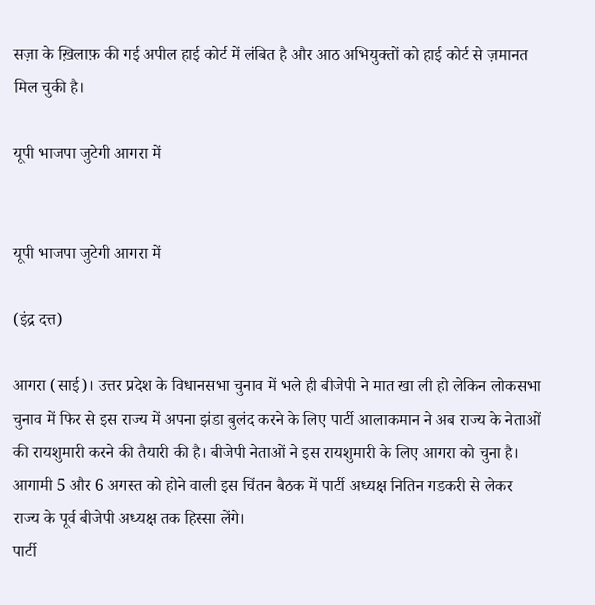सज़ा के ख़िलाफ़ की गई अपील हाई कोर्ट में लंबित है और आठ अभियुक्तों को हाई कोर्ट से ज़मानत मिल चुकी है।

यूपी भाजपा जुटेगी आगरा में


यूपी भाजपा जुटेगी आगरा में

(इंद्र दत्त)

आगरा (साई)। उत्तर प्रदेश के विधानसभा चुनाव में भले ही बीजेपी ने मात खा ली हो लेकिन लोकसभा चुनाव में फिर से इस राज्य में अपना झंडा बुलंद करने के लिए पार्टी आलाकमान ने अब राज्य के नेताओं की रायशुमारी करने की तैयारी की है। बीजेपी नेताओं ने इस रायशुमारी के लिए आगरा को चुना है। आगामी 5 और 6 अगस्त को होने वाली इस चिंतन बैठक में पार्टी अध्यक्ष नितिन गडकरी से लेकर राज्य के पूर्व बीजेपी अध्यक्ष तक हिस्सा लेंगे।
पार्टी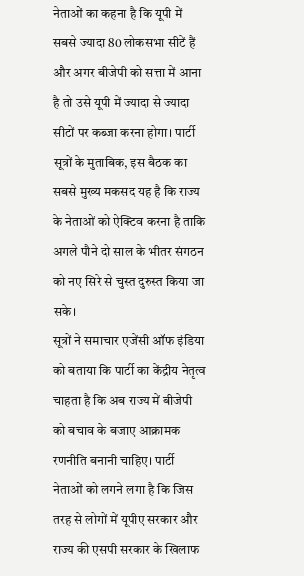नेताओं का कहना है कि यूपी में सबसे ज्यादा 80 लोकसभा सीटें हैं और अगर बीजेपी को सत्ता में आना है तो उसे यूपी में ज्यादा से ज्यादा सीटों पर कब्जा करना होगा। पार्टी सूत्रों के मुताबिक, इस बैठक का सबसे मुख्य मकसद यह है कि राज्य के नेताओं को ऐक्टिव करना है ताकि अगले पौने दो साल के भीतर संगठन को नए सिरे से चुस्त दुरुस्त किया जा सके।
सूत्रों ने समाचार एजेंसी ऑफ इंडिया को बताया कि पार्टी का केंद्रीय नेतृत्व चाहता है कि अब राज्य में बीजेपी को बचाव के बजाए आक्रामक रणनीति बनानी चाहिए। पार्टी नेताओं को लगने लगा है कि जिस तरह से लोगों में यूपीए सरकार और राज्य की एसपी सरकार के खिलाफ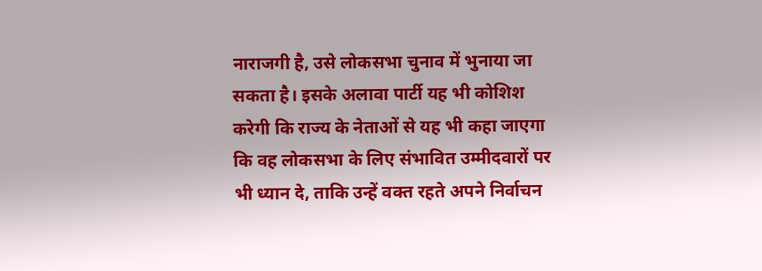नाराजगी है, उसे लोकसभा चुनाव में भुनाया जा सकता है। इसके अलावा पार्टी यह भी कोशिश करेगी कि राज्य के नेताओं से यह भी कहा जाएगा कि वह लोकसभा के लिए संभावित उम्मीदवारों पर भी ध्यान दे, ताकि उन्हें वक्त रहते अपने निर्वाचन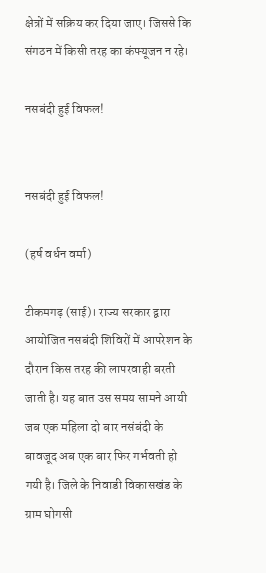क्षेत्रों में सक्रिय कर दिया जाए। जिससे कि संगठन में किसी तरह का कंफ्यूजन न रहे।

नसबंदी हुई विफल!


नसबंदी हुई विफल!

(हर्ष वर्धन वर्मा)

टीकमगढ़ (साई)। राज्य सरकार द्वारा आयोजित नसबंदी शिविरों में आपरेशन के दौरान किस तरह की लापरवाही बरती जाती है। यह बात उस समय सामने आयी जब एक महिला दो बार नसंबंदी के बावजूद अब एक बार फिर गर्भवती हो गयी है। जिले के निवाडी विकासखंड के ग्राम घोगसी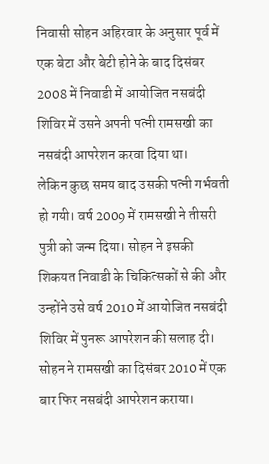निवासी सोहन अहिरवार के अनुसार पूर्व में एक बेटा और बेटी होने के बाद दिसंबर 2008 में निवाडी में आयोजित नसबंदी शिविर में उसने अपनी पत्नी रामसखी का नसबंदी आपरेशन करवा दिया था।
लेकिन कुछ समय बाद उसकी पत्नी गर्भवती हो गयी। वर्ष 2009 में रामसखी ने तीसरी पुत्री को जन्म दिया। सोहन ने इसकी शिकयत निवाडी के चिकित्सकों से की और उन्होंने उसे वर्ष 2010 में आयोजित नसबंदी शिविर में पुनरू आपरेशन की सलाह दी। सोहन ने रामसखी का दिसंबर 2010 में एक बार फिर नसबंदी आपरेशन कराया।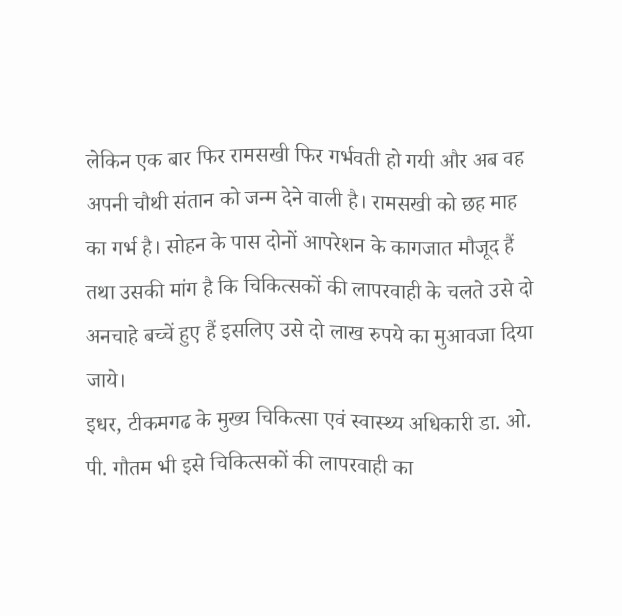लेकिन एक बार फिर रामसखी फिर गर्भवती हो गयी और अब वह अपनी चौथी संतान को जन्म देने वाली है। रामसखी को छह माह का गर्भ है। सोहन के पास दोनों आपरेशन के कागजात मौजूद हैं तथा उसकी मांग है कि चिकित्सकों की लापरवाही के चलते उसे दो अनचाहे बच्चें हुए हैं इसलिए उसे दो लाख रुपये का मुआवजा दिया जाये।
इधर, टीकमगढ के मुख्य चिकित्सा एवं स्वास्थ्य अधिकारी डा. ओ. पी. गौतम भी इसे चिकित्सकों की लापरवाही का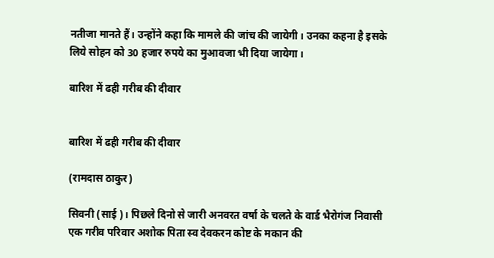नतीजा मानते हैं। उन्होंने कहा कि मामले की जांच की जायेगी। उनका कहना है इसके लिये सोहन को 30 हजार रुपये का मुआवजा भी दिया जायेगा।

बारिश में ढही गरीब की दीवार


बारिश में ढही गरीब की दीवार

(रामदास ठाकुर)

सिवनी (साई)। पिछले दिनो से जारी अनवरत वर्षा के चलते के वार्ड भैरोगंज निवासी एक गरीव परिवार अशोक पिता स्व देवकरन कोष्ट के मकान की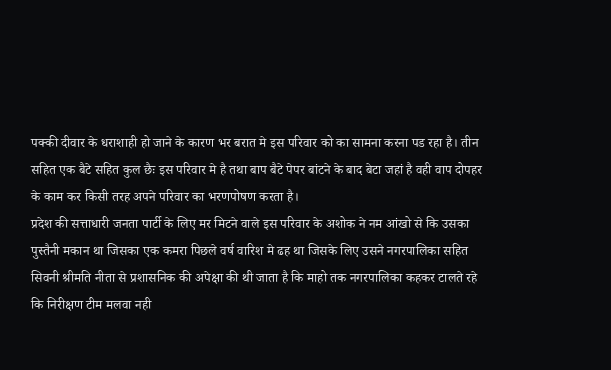पक्की दीवार के धराशाही हो जाने के कारण भर बरात मे इस परिवार को का सामना करना पड रहा है। तीन सहित एक बैटे सहित कुल छैः इस परिवार मे है तथा बाप बैटे पेपर बांटने के बाद बेटा जहां है वही वाप दोपहर के काम कर किसी तरह अपने परिवार का भरणपोषण करता है।
प्रदेश की सत्ताधारी जनता पार्टी के लिए मर मिटने वाले इस परिवार के अशोक ने नम आंखो से कि उसका पुस्तैनी मकान था जिसका एक कमरा पिछले वर्ष वारिश मे ढह था जिसके लिए उसने नगरपालिका सहित सिवनी श्रीमति नीता से प्रशासनिक की अपेक्षा की थी जाता है कि माहो तक नगरपालिका कहकर टालते रहे कि निरीक्षण टीम मलवा नही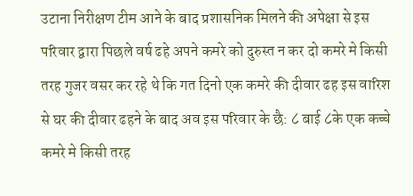उटाना निरीक्षण टीम आने के बाद प्रशासनिक मिलने की अपेक्षा से इस परिवार द्वारा पिछले वर्ष ढहे अपने कमरे को दुरुस्त न कर दो कमरे मे किसी तरह गुजर वसर कर रहे थे कि गत दिनो एक कमरे की दीवार ढह इस वारिश से घर की दीवार ढहने के बाद अव इस परिवार के छै: ८ बाई ८के एक कच्चे कमरे मे किसी तरह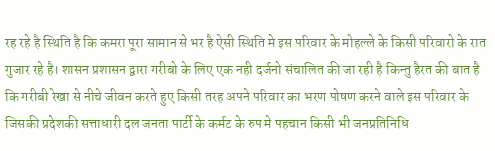रह रहे है स्थिति है कि कमरा पूरा सामान से भर है ऐसी स्थिति मे इस परिवार के मोहल्ले के किसी परिवारो के रात गुजार रहे है। शासन प्रशासन द्वारा गरीबो के लिए एक नही दर्जनो संचालित की जा रही है किन्तु हैरत की बात है कि गरीबी रेखा से नीचे जीवन करते हुए किसी तरह अपने परिवार का भरण पोषण करने वाले इस परिवार के जिसकी प्रदेशकी सत्ताधारी दल जनता पार्टी के कर्मट के रुप मे पहचान किसी भी जनप्रतिनिधि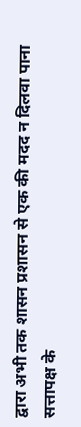द्वारा अभी तक शासन प्रशासन से एक की मदद न दिलवा पाना सत्तापक्ष के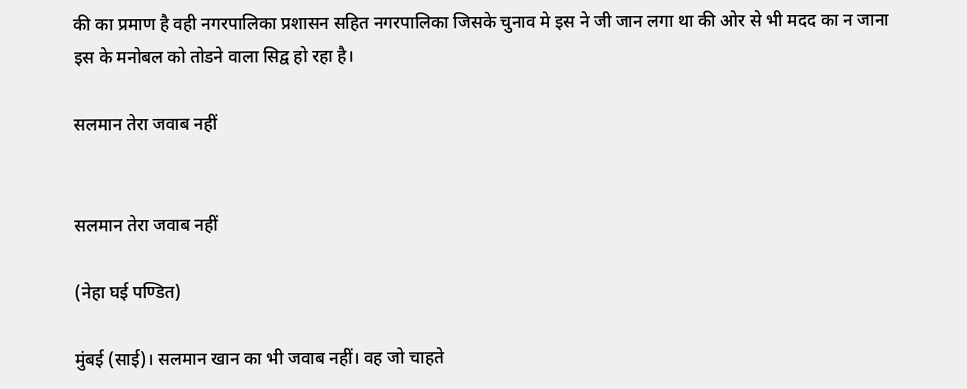की का प्रमाण है वही नगरपालिका प्रशासन सहित नगरपालिका जिसके चुनाव मे इस ने जी जान लगा था की ओर से भी मदद का न जाना इस के मनोबल को तोडने वाला सिद्व हो रहा है।

सलमान तेरा जवाब नहीं


सलमान तेरा जवाब नहीं

(नेहा घई पण्डित)

मुंबई (साई)। सलमान खान का भी जवाब नहीं। वह जो चाहते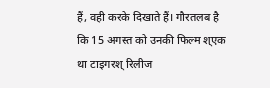हैं, वही करके दिखाते हैं। गौरतलब है कि 15 अगस्त को उनकी फिल्म श्एक था टाइगरश् रिलीज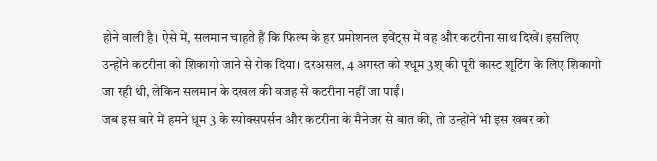होने वाली है। ऐसे में, सलमान चाहते हैं कि फिल्म के हर प्रमोशनल इवेंट्स में वह और कटरीना साथ दिखें। इसलिए उन्होंने कटरीना को शिकागो जाने से रोक दिया। दरअसल, 4 अगस्त को श्धूम 3श् की पूरी कास्ट शूटिंग के लिए शिकागो जा रही थी, लेकिन सलमान के दखल की वजह से कटरीना नहीं जा पाईं।
जब इस बारे में हमने धूम 3 के स्पोक्सपर्सन और कटरीना के मैनेजर से बात की, तो उन्होंने भी इस खबर को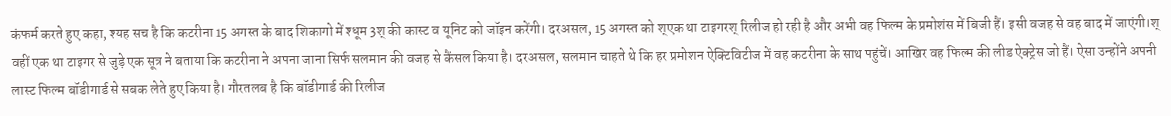कंफर्म करते हुए कहा, श्यह सच है कि कटरीना 15 अगस्त के बाद शिकागो में श्धूम 3श् की कास्ट व यूनिट को जॉइन करेंगी। दरअसल, 15 अगस्त को श्एक था टाइगरश् रिलीज हो रही है और अभी वह फिल्म के प्रमोशंस में बिजी हैं। इसी वजह से वह बाद में जाएंगी।श्
वहीं एक था टाइगर से जुड़े एक सूत्र ने बताया कि कटरीना ने अपना जाना सिर्फ सलमान की वजह से कैंसल किया है। दरअसल, सलमान चाहते थे कि हर प्रमोशन ऐक्टिविटीज में वह कटरीना के साथ पहुंचें। आखिर वह फिल्म की लीड ऐक्ट्रेस जो हैं। ऐसा उन्होंने अपनी लास्ट फिल्म बॉडीगार्ड से सबक लेते हुए किया है। गौरतलब है कि बॉडीगार्ड की रिलीज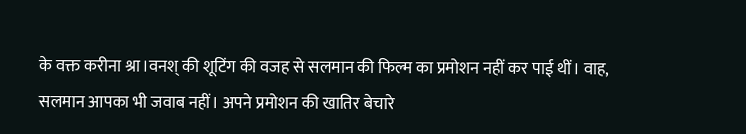के वक्त करीना श्रा।वनश् की शूटिंग की वजह से सलमान की फिल्म का प्रमोशन नहीं कर पाई थीं। वाह, सलमान आपका भी जवाब नहीं। अपने प्रमोशन की खातिर बेचारे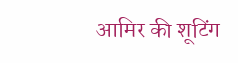आमिर की शूटिंग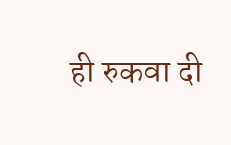ही रुकवा दी